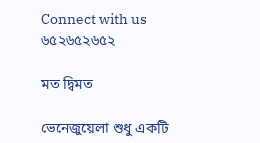Connect with us
৬৫২৬৫২৬৫২

মত দ্বিমত

ভেনেজুয়েলা শুধু একটি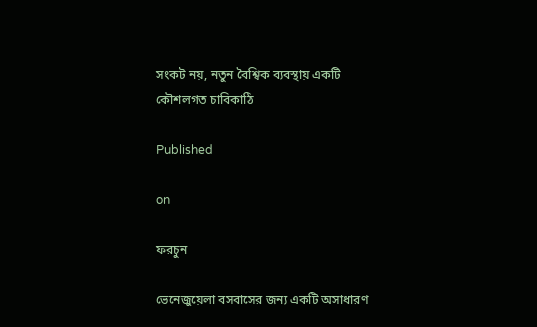সংকট নয়, নতুন বৈশ্বিক ব্যবস্থায় একটি কৌশলগত চাবিকাঠি

Published

on

ফরচুন

ভেনেজুয়েলা বসবাসের জন্য একটি অসাধারণ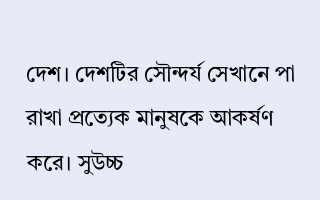দেশ। দেশটির সৌন্দর্য সেখানে পা রাখা প্রত্যেক মানুষকে আকর্ষণ করে। সুউচ্চ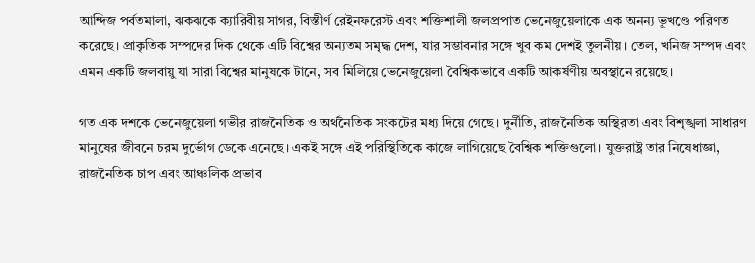আন্দিজ পর্বতমালা, ঝকঝকে ক্যারিবীয় সাগর, বিস্তীর্ণ রেইনফরেস্ট এবং শক্তিশালী জলপ্রপাত ভেনেজুয়েলাকে এক অনন্য ভূখণ্ডে পরিণত করেছে। প্রাকৃতিক সম্পদের দিক থেকে এটি বিশ্বের অন্যতম সমৃদ্ধ দেশ, যার সম্ভাবনার সঙ্গে খুব কম দেশই তুলনীয়। তেল, খনিজ সম্পদ এবং এমন একটি জলবায়ু যা সারা বিশ্বের মানুষকে টানে, সব মিলিয়ে ভেনেজুয়েলা বৈশ্বিকভাবে একটি আকর্ষণীয় অবস্থানে রয়েছে।

গত এক দশকে ভেনেজুয়েলা গভীর রাজনৈতিক ও অর্থনৈতিক সংকটের মধ্য দিয়ে গেছে। দুর্নীতি, রাজনৈতিক অস্থিরতা এবং বিশৃঙ্খলা সাধারণ মানুষের জীবনে চরম দুর্ভোগ ডেকে এনেছে। একই সঙ্গে এই পরিস্থিতিকে কাজে লাগিয়েছে বৈশ্বিক শক্তিগুলো। যুক্তরাষ্ট্র তার নিষেধাজ্ঞা, রাজনৈতিক চাপ এবং আঞ্চলিক প্রভাব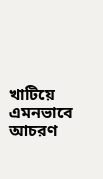খাটিয়ে এমনভাবে আচরণ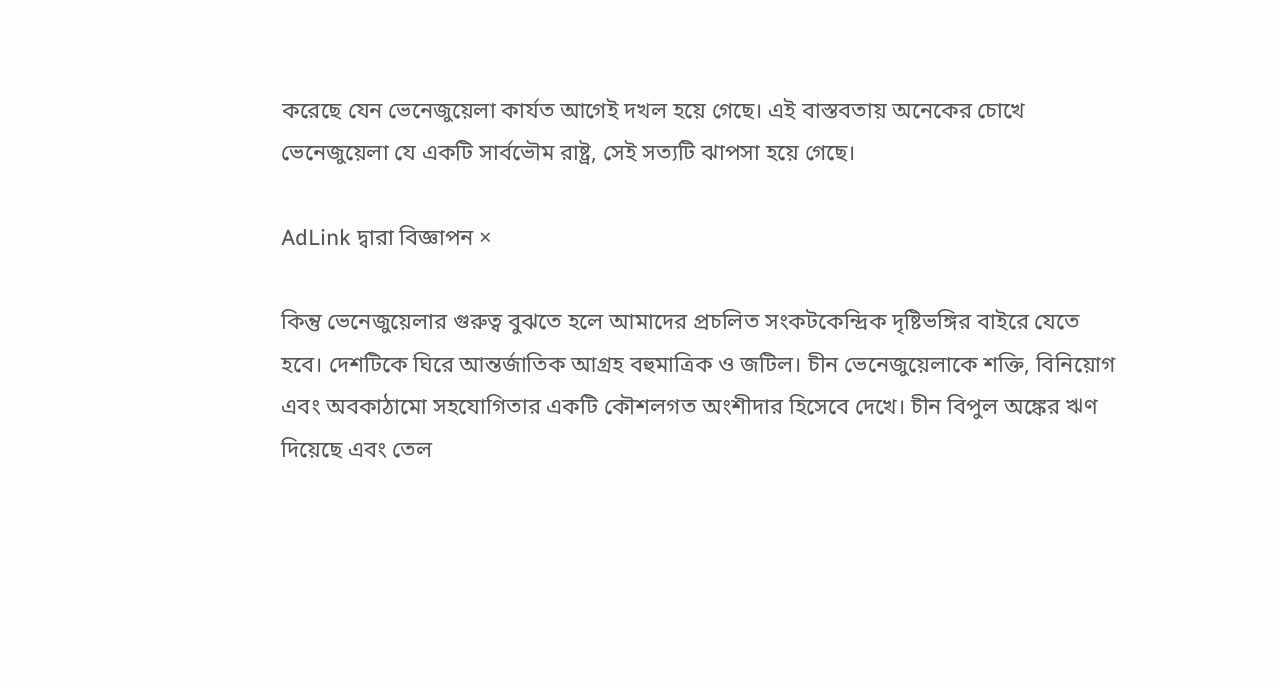করেছে যেন ভেনেজুয়েলা কার্যত আগেই দখল হয়ে গেছে। এই বাস্তবতায় অনেকের চোখে ভেনেজুয়েলা যে একটি সার্বভৌম রাষ্ট্র, সেই সত্যটি ঝাপসা হয়ে গেছে।

AdLink দ্বারা বিজ্ঞাপন ×

কিন্তু ভেনেজুয়েলার গুরুত্ব বুঝতে হলে আমাদের প্রচলিত সংকটকেন্দ্রিক দৃষ্টিভঙ্গির বাইরে যেতে হবে। দেশটিকে ঘিরে আন্তর্জাতিক আগ্রহ বহুমাত্রিক ও জটিল। চীন ভেনেজুয়েলাকে শক্তি, বিনিয়োগ এবং অবকাঠামো সহযোগিতার একটি কৌশলগত অংশীদার হিসেবে দেখে। চীন বিপুল অঙ্কের ঋণ দিয়েছে এবং তেল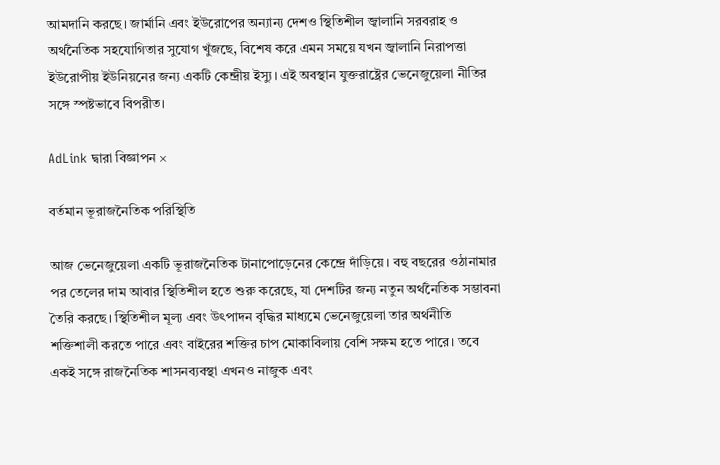আমদানি করছে। জার্মানি এবং ইউরোপের অন্যান্য দেশও স্থিতিশীল জ্বালানি সরবরাহ ও অর্থনৈতিক সহযোগিতার সুযোগ খুঁজছে, বিশেষ করে এমন সময়ে যখন জ্বালানি নিরাপত্তা ইউরোপীয় ইউনিয়নের জন্য একটি কেন্দ্রীয় ইস্যু। এই অবস্থান যুক্তরাষ্ট্রের ভেনেজুয়েলা নীতির সঙ্গে স্পষ্টভাবে বিপরীত।

AdLink দ্বারা বিজ্ঞাপন ×

বর্তমান ভূরাজনৈতিক পরিস্থিতি

আজ ভেনেজুয়েলা একটি ভূরাজনৈতিক টানাপোড়েনের কেন্দ্রে দাঁড়িয়ে। বহু বছরের ওঠানামার পর তেলের দাম আবার স্থিতিশীল হতে শুরু করেছে, যা দেশটির জন্য নতুন অর্থনৈতিক সম্ভাবনা তৈরি করছে। স্থিতিশীল মূল্য এবং উৎপাদন বৃদ্ধির মাধ্যমে ভেনেজুয়েলা তার অর্থনীতি শক্তিশালী করতে পারে এবং বাইরের শক্তির চাপ মোকাবিলায় বেশি সক্ষম হতে পারে। তবে একই সঙ্গে রাজনৈতিক শাসনব্যবস্থা এখনও নাজুক এবং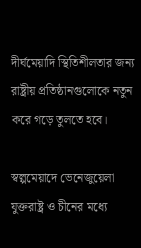দীর্ঘমেয়াদি স্থিতিশীলতার জন্য রাষ্ট্রীয় প্রতিষ্ঠানগুলোকে নতুন করে গড়ে তুলতে হবে।

স্বল্পমেয়াদে ভেনেজুয়েলা যুক্তরাষ্ট্র ও চীনের মধ্যে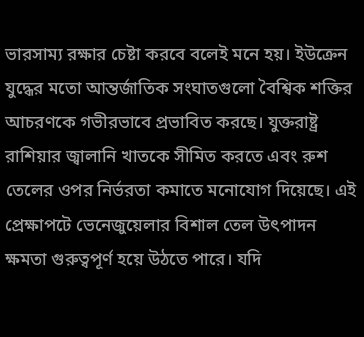ভারসাম্য রক্ষার চেষ্টা করবে বলেই মনে হয়। ইউক্রেন যুদ্ধের মতো আন্তর্জাতিক সংঘাতগুলো বৈশ্বিক শক্তির আচরণকে গভীরভাবে প্রভাবিত করছে। যুক্তরাষ্ট্র রাশিয়ার জ্বালানি খাতকে সীমিত করতে এবং রুশ তেলের ওপর নির্ভরতা কমাতে মনোযোগ দিয়েছে। এই প্রেক্ষাপটে ভেনেজুয়েলার বিশাল তেল উৎপাদন ক্ষমতা গুরুত্বপূর্ণ হয়ে উঠতে পারে। যদি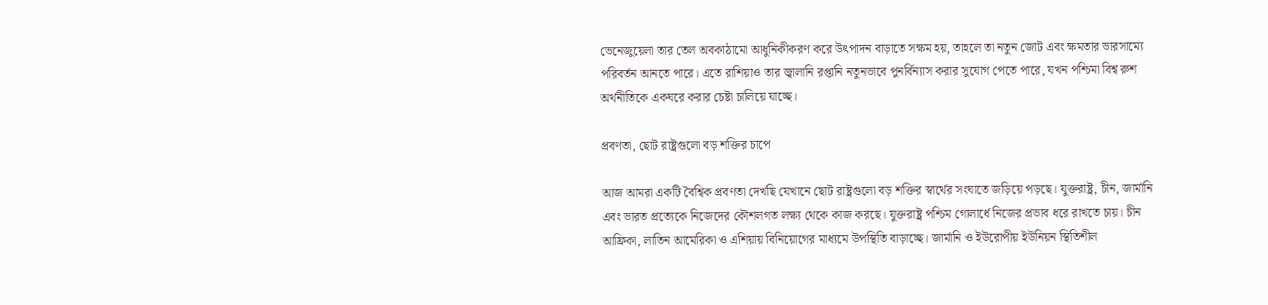ভেনেজুয়েলা তার তেল অবকাঠামো আধুনিকীকরণ করে উৎপাদন বাড়াতে সক্ষম হয়, তাহলে তা নতুন জোট এবং ক্ষমতার ভারসাম্যে পরিবর্তন আনতে পারে। এতে রাশিয়াও তার জ্বালানি রপ্তানি নতুনভাবে পুনর্বিন্যাস করার সুযোগ পেতে পারে, যখন পশ্চিমা বিশ্ব রুশ অর্থনীতিকে একঘরে করার চেষ্টা চালিয়ে যাচ্ছে।

প্রবণতা, ছোট রাষ্ট্রগুলো বড় শক্তির চাপে

আজ আমরা একটি বৈশ্বিক প্রবণতা দেখছি যেখানে ছোট রাষ্ট্রগুলো বড় শক্তির স্বার্থের সংঘাতে জড়িয়ে পড়ছে। যুক্তরাষ্ট্র, চীন, জার্মানি এবং ভারত প্রত্যেকে নিজেদের কৌশলগত লক্ষ্য থেকে কাজ করছে। যুক্তরাষ্ট্র পশ্চিম গোলার্ধে নিজের প্রভাব ধরে রাখতে চায়। চীন আফ্রিকা, লাতিন আমেরিকা ও এশিয়ায় বিনিয়োগের মাধ্যমে উপস্থিতি বাড়াচ্ছে। জার্মানি ও ইউরোপীয় ইউনিয়ন স্থিতিশীল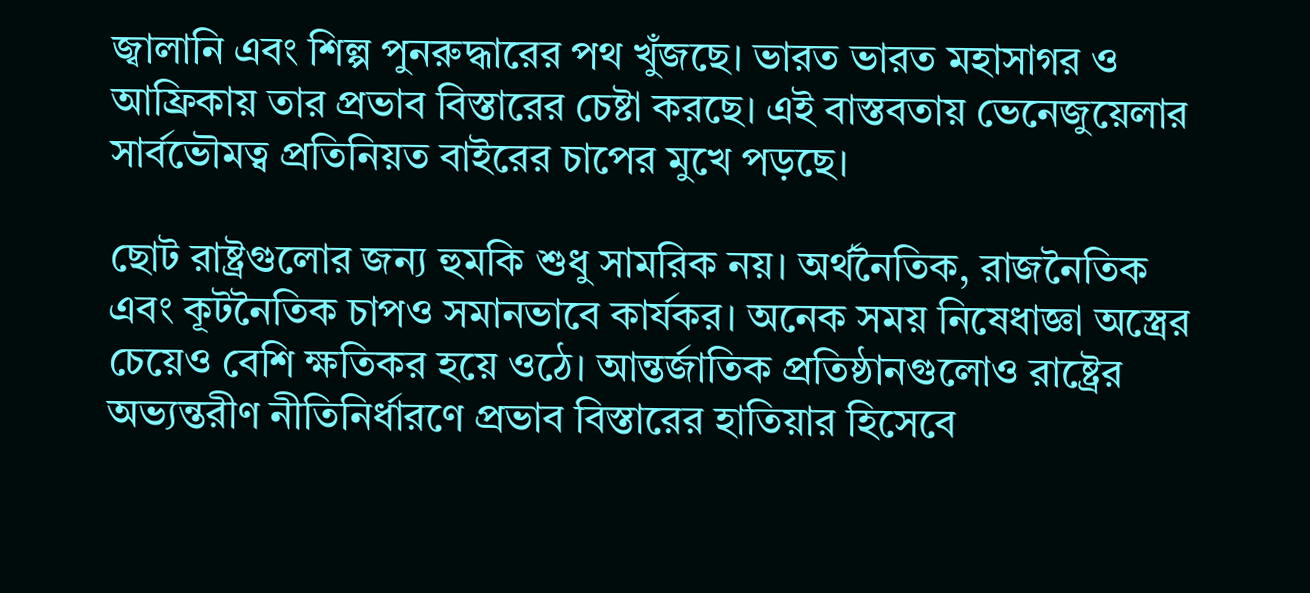জ্বালানি এবং শিল্প পুনরুদ্ধারের পথ খুঁজছে। ভারত ভারত মহাসাগর ও আফ্রিকায় তার প্রভাব বিস্তারের চেষ্টা করছে। এই বাস্তবতায় ভেনেজুয়েলার সার্বভৌমত্ব প্রতিনিয়ত বাইরের চাপের মুখে পড়ছে।

ছোট রাষ্ট্রগুলোর জন্য হুমকি শুধু সামরিক নয়। অর্থনৈতিক, রাজনৈতিক এবং কূটনৈতিক চাপও সমানভাবে কার্যকর। অনেক সময় নিষেধাজ্ঞা অস্ত্রের চেয়েও বেশি ক্ষতিকর হয়ে ওঠে। আন্তর্জাতিক প্রতিষ্ঠানগুলোও রাষ্ট্রের অভ্যন্তরীণ নীতিনির্ধারণে প্রভাব বিস্তারের হাতিয়ার হিসেবে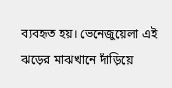ব্যবহৃত হয়। ভেনেজুয়েলা এই ঝড়ের মাঝখানে দাঁড়িয়ে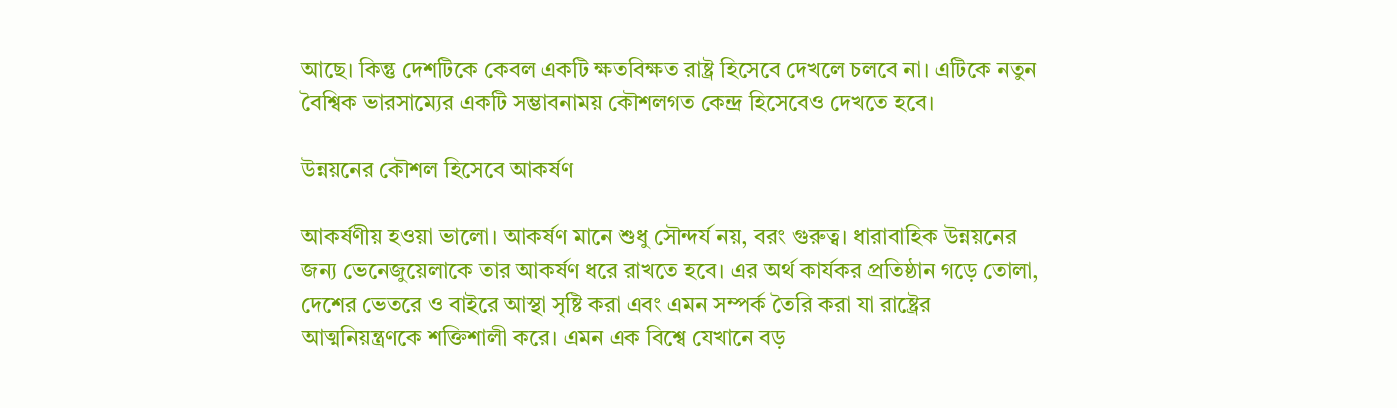আছে। কিন্তু দেশটিকে কেবল একটি ক্ষতবিক্ষত রাষ্ট্র হিসেবে দেখলে চলবে না। এটিকে নতুন বৈশ্বিক ভারসাম্যের একটি সম্ভাবনাময় কৌশলগত কেন্দ্র হিসেবেও দেখতে হবে।

উন্নয়নের কৌশল হিসেবে আকর্ষণ

আকর্ষণীয় হওয়া ভালো। আকর্ষণ মানে শুধু সৌন্দর্য নয়, বরং গুরুত্ব। ধারাবাহিক উন্নয়নের জন্য ভেনেজুয়েলাকে তার আকর্ষণ ধরে রাখতে হবে। এর অর্থ কার্যকর প্রতিষ্ঠান গড়ে তোলা, দেশের ভেতরে ও বাইরে আস্থা সৃষ্টি করা এবং এমন সম্পর্ক তৈরি করা যা রাষ্ট্রের আত্মনিয়ন্ত্রণকে শক্তিশালী করে। এমন এক বিশ্বে যেখানে বড়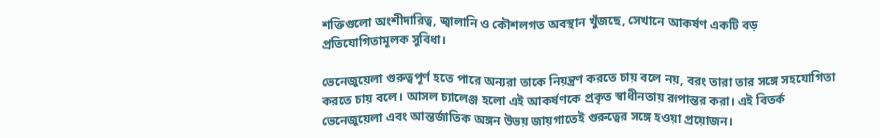শক্তিগুলো অংশীদারিত্ব, জ্বালানি ও কৌশলগত অবস্থান খুঁজছে, সেখানে আকর্ষণ একটি বড় প্রতিযোগিতামূলক সুবিধা।

ভেনেজুয়েলা গুরুত্বপূর্ণ হতে পারে অন্যরা তাকে নিয়ন্ত্রণ করতে চায় বলে নয়, বরং তারা তার সঙ্গে সহযোগিতা করতে চায় বলে। আসল চ্যালেঞ্জ হলো এই আকর্ষণকে প্রকৃত স্বাধীনতায় রূপান্তর করা। এই বিতর্ক ভেনেজুয়েলা এবং আন্তর্জাতিক অঙ্গন উভয় জায়গাতেই গুরুত্বের সঙ্গে হওয়া প্রয়োজন।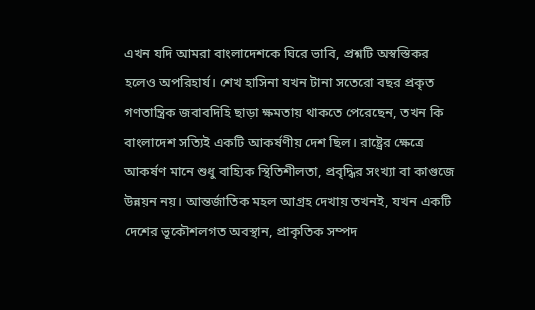এখন যদি আমরা বাংলাদেশকে ঘিরে ভাবি, প্রশ্নটি অস্বস্তিকর হলেও অপরিহার্য। শেখ হাসিনা যখন টানা সতেরো বছর প্রকৃত গণতান্ত্রিক জবাবদিহি ছাড়া ক্ষমতায় থাকতে পেরেছেন, তখন কি বাংলাদেশ সত্যিই একটি আকর্ষণীয় দেশ ছিল। রাষ্ট্রের ক্ষেত্রে আকর্ষণ মানে শুধু বাহ্যিক স্থিতিশীলতা, প্রবৃদ্ধির সংখ্যা বা কাগুজে উন্নয়ন নয়। আন্তর্জাতিক মহল আগ্রহ দেখায় তখনই, যখন একটি দেশের ভূকৌশলগত অবস্থান, প্রাকৃতিক সম্পদ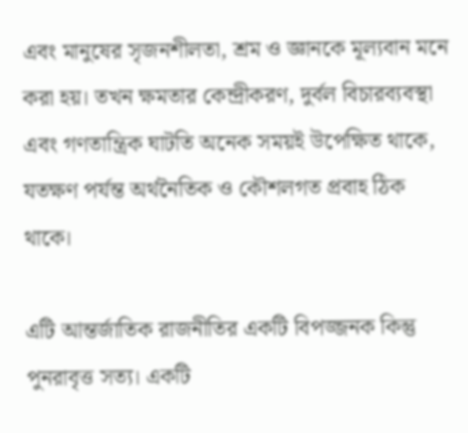এবং মানুষের সৃজনশীলতা, শ্রম ও জ্ঞানকে মূল্যবান মনে করা হয়। তখন ক্ষমতার কেন্দ্রীকরণ, দুর্বল বিচারব্যবস্থা এবং গণতান্ত্রিক ঘাটতি অনেক সময়ই উপেক্ষিত থাকে, যতক্ষণ পর্যন্ত অর্থনৈতিক ও কৌশলগত প্রবাহ ঠিক থাকে।

এটি আন্তর্জাতিক রাজনীতির একটি বিপজ্জনক কিন্তু পুনরাবৃত্ত সত্য। একটি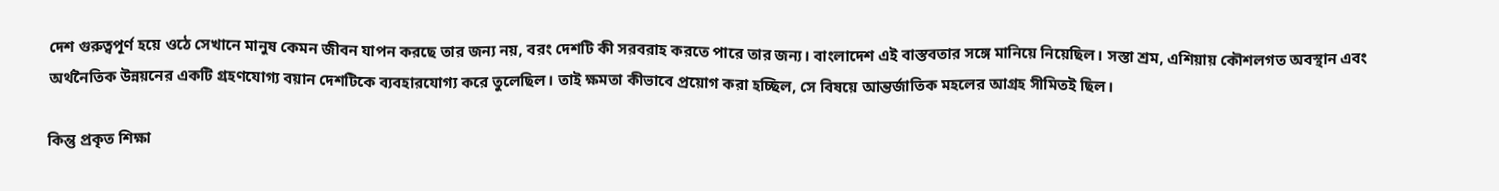দেশ গুরুত্বপূর্ণ হয়ে ওঠে সেখানে মানুষ কেমন জীবন যাপন করছে তার জন্য নয়, বরং দেশটি কী সরবরাহ করতে পারে তার জন্য। বাংলাদেশ এই বাস্তবতার সঙ্গে মানিয়ে নিয়েছিল। সস্তা শ্রম, এশিয়ায় কৌশলগত অবস্থান এবং অর্থনৈতিক উন্নয়নের একটি গ্রহণযোগ্য বয়ান দেশটিকে ব্যবহারযোগ্য করে তুলেছিল। তাই ক্ষমতা কীভাবে প্রয়োগ করা হচ্ছিল, সে বিষয়ে আন্তর্জাতিক মহলের আগ্রহ সীমিতই ছিল।

কিন্তু প্রকৃত শিক্ষা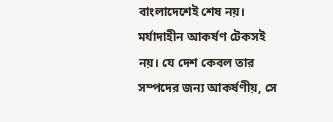বাংলাদেশেই শেষ নয়। মর্যাদাহীন আকর্ষণ টেকসই নয়। যে দেশ কেবল তার সম্পদের জন্য আকর্ষণীয়, সে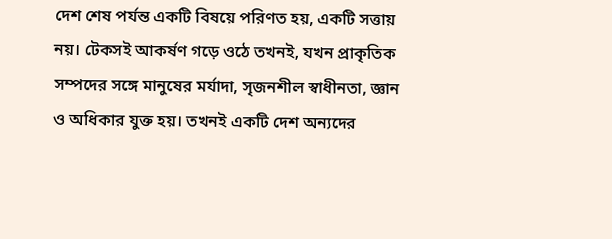দেশ শেষ পর্যন্ত একটি বিষয়ে পরিণত হয়, একটি সত্তায় নয়। টেকসই আকর্ষণ গড়ে ওঠে তখনই, যখন প্রাকৃতিক সম্পদের সঙ্গে মানুষের মর্যাদা, সৃজনশীল স্বাধীনতা, জ্ঞান ও অধিকার যুক্ত হয়। তখনই একটি দেশ অন্যদের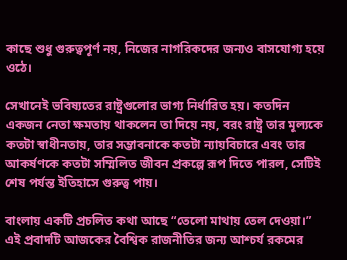কাছে শুধু গুরুত্বপূর্ণ নয়, নিজের নাগরিকদের জন্যও বাসযোগ্য হয়ে ওঠে।

সেখানেই ভবিষ্যতের রাষ্ট্রগুলোর ভাগ্য নির্ধারিত হয়। কতদিন একজন নেতা ক্ষমতায় থাকলেন তা দিয়ে নয়, বরং রাষ্ট্র তার মূল্যকে কতটা স্বাধীনতায়, তার সম্ভাবনাকে কতটা ন্যায়বিচারে এবং তার আকর্ষণকে কতটা সম্মিলিত জীবন প্রকল্পে রূপ দিতে পারল, সেটিই শেষ পর্যন্ত ইতিহাসে গুরুত্ব পায়।

বাংলায় একটি প্রচলিত কথা আছে “তেলো মাথায় তেল দেওয়া।” এই প্রবাদটি আজকের বৈশ্বিক রাজনীতির জন্য আশ্চর্য রকমের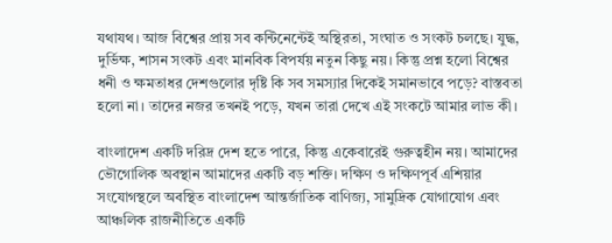যথাযথ। আজ বিশ্বের প্রায় সব কন্টিনেন্টেই অস্থিরতা, সংঘাত ও সংকট চলছে। যুদ্ধ, দুর্ভিক্ষ, শাসন সংকট এবং মানবিক বিপর্যয় নতুন কিছু নয়। কিন্তু প্রশ্ন হলো বিশ্বের ধনী ও ক্ষমতাধর দেশগুলোর দৃষ্টি কি সব সমস্যার দিকেই সমানভাবে পড়ে? বাস্তবতা হলো না। তাদের নজর তখনই পড়ে, যখন তারা দেখে এই সংকটে আমার লাভ কী।

বাংলাদেশ একটি দরিদ্র দেশ হতে পারে, কিন্তু একেবারেই গুরুত্বহীন নয়। আমাদের ভৌগোলিক অবস্থান আমাদের একটি বড় শক্তি। দক্ষিণ ও দক্ষিণপূর্ব এশিয়ার সংযোগস্থলে অবস্থিত বাংলাদেশ আন্তর্জাতিক বাণিজ্য, সামুদ্রিক যোগাযোগ এবং আঞ্চলিক রাজনীতিতে একটি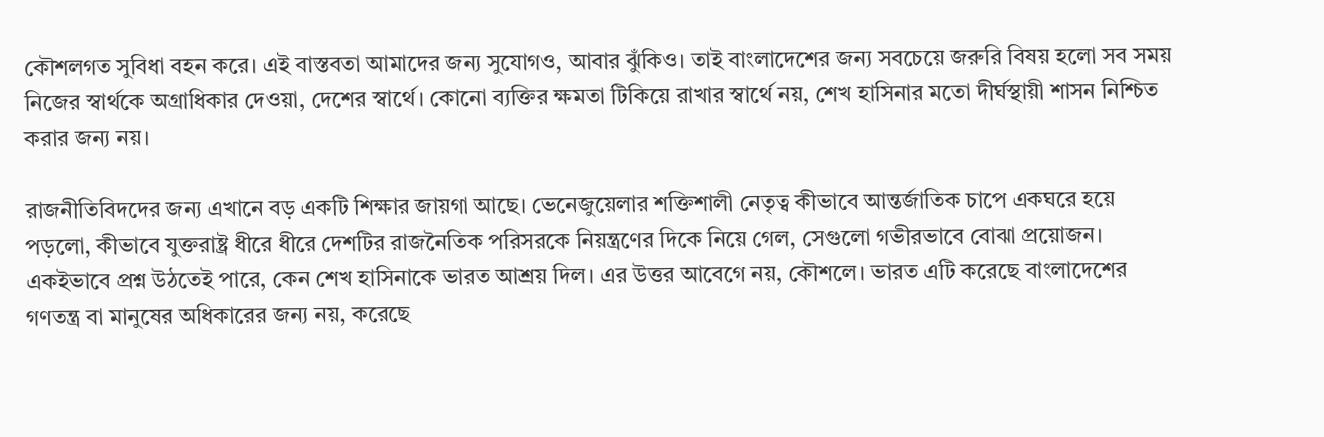কৌশলগত সুবিধা বহন করে। এই বাস্তবতা আমাদের জন্য সুযোগও, আবার ঝুঁকিও। তাই বাংলাদেশের জন্য সবচেয়ে জরুরি বিষয় হলো সব সময় নিজের স্বার্থকে অগ্রাধিকার দেওয়া, দেশের স্বার্থে। কোনো ব্যক্তির ক্ষমতা টিকিয়ে রাখার স্বার্থে নয়, শেখ হাসিনার মতো দীর্ঘস্থায়ী শাসন নিশ্চিত করার জন্য নয়।

রাজনীতিবিদদের জন্য এখানে বড় একটি শিক্ষার জায়গা আছে। ভেনেজুয়েলার শক্তিশালী নেতৃত্ব কীভাবে আন্তর্জাতিক চাপে একঘরে হয়ে পড়লো, কীভাবে যুক্তরাষ্ট্র ধীরে ধীরে দেশটির রাজনৈতিক পরিসরকে নিয়ন্ত্রণের দিকে নিয়ে গেল, সেগুলো গভীরভাবে বোঝা প্রয়োজন। একইভাবে প্রশ্ন উঠতেই পারে, কেন শেখ হাসিনাকে ভারত আশ্রয় দিল। এর উত্তর আবেগে নয়, কৌশলে। ভারত এটি করেছে বাংলাদেশের গণতন্ত্র বা মানুষের অধিকারের জন্য নয়, করেছে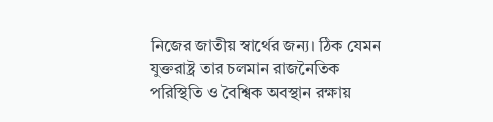নিজের জাতীয় স্বার্থের জন্য। ঠিক যেমন যুক্তরাষ্ট্র তার চলমান রাজনৈতিক পরিস্থিতি ও বৈশ্বিক অবস্থান রক্ষায়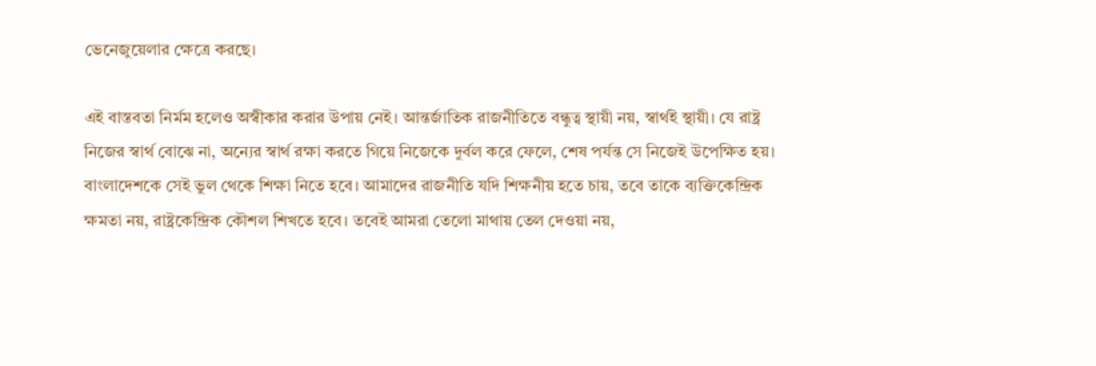ভেনেজুয়েলার ক্ষেত্রে করছে।

এই বাস্তবতা নির্মম হলেও অস্বীকার করার উপায় নেই। আন্তর্জাতিক রাজনীতিতে বন্ধুত্ব স্থায়ী নয়, স্বার্থই স্থায়ী। যে রাষ্ট্র নিজের স্বার্থ বোঝে না, অন্যের স্বার্থ রক্ষা করতে গিয়ে নিজেকে দুর্বল করে ফেলে, শেষ পর্যন্ত সে নিজেই উপেক্ষিত হয়। বাংলাদেশকে সেই ভুল থেকে শিক্ষা নিতে হবে। আমাদের রাজনীতি যদি শিক্ষনীয় হতে চায়, তবে তাকে ব্যক্তিকেন্দ্রিক ক্ষমতা নয়, রাষ্ট্রকেন্দ্রিক কৌশল শিখতে হবে। তবেই আমরা তেলো মাথায় তেল দেওয়া নয়,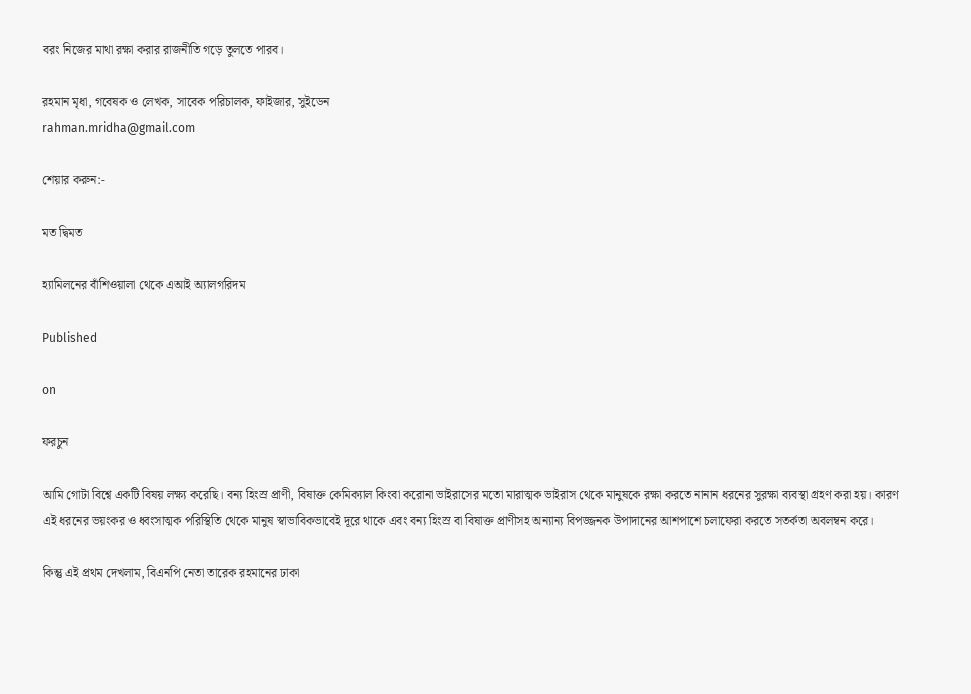বরং নিজের মাথা রক্ষা করার রাজনীতি গড়ে তুলতে পারব।

রহমান মৃধা, গবেষক ও লেখক, সাবেক পরিচালক, ফাইজার, সুইডেন
rahman.mridha@gmail.com

শেয়ার করুন:-

মত দ্বিমত

হ্যামিলনের বাঁশিওয়ালা থেকে এআই অ্যালগরিদম

Published

on

ফরচুন

আমি গোটা বিশ্বে একটি বিষয় লক্ষ্য করেছি। বন্য হিংস্র প্রাণী, বিষাক্ত কেমিক্যাল কিংবা করোনা ভাইরাসের মতো মারাত্মক ভাইরাস থেকে মানুষকে রক্ষা করতে নানান ধরনের সুরক্ষা ব্যবস্থা গ্রহণ করা হয়। কারণ এই ধরনের ভয়ংকর ও ধ্বংসাত্মক পরিস্থিতি থেকে মানুষ স্বাভাবিকভাবেই দূরে থাকে এবং বন্য হিংস্র বা বিষাক্ত প্রাণীসহ অন্যান্য বিপজ্জনক উপাদানের আশপাশে চলাফেরা করতে সতর্কতা অবলম্বন করে।

কিন্তু এই প্রথম দেখলাম, বিএনপি নেতা তারেক রহমানের ঢাকা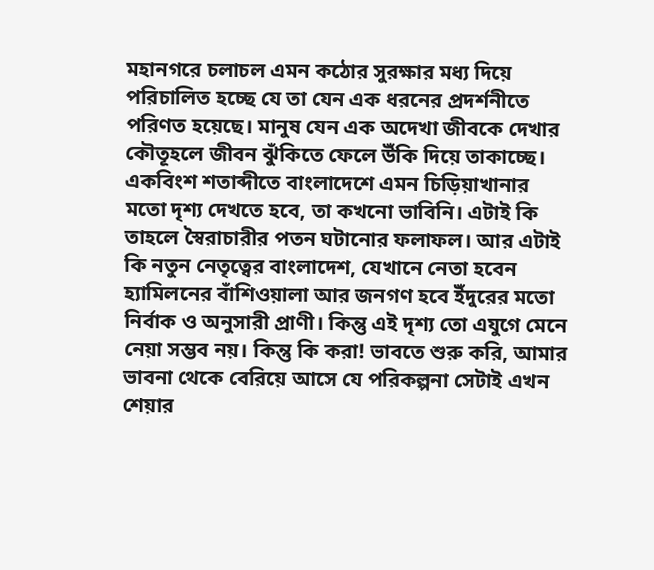মহানগরে চলাচল এমন কঠোর সুরক্ষার মধ্য দিয়ে পরিচালিত হচ্ছে যে তা যেন এক ধরনের প্রদর্শনীতে পরিণত হয়েছে। মানুষ যেন এক অদেখা জীবকে দেখার কৌতূহলে জীবন ঝুঁকিতে ফেলে উঁকি দিয়ে তাকাচ্ছে। একবিংশ শতাব্দীতে বাংলাদেশে এমন চিড়িয়াখানার মতো দৃশ্য দেখতে হবে, তা কখনো ভাবিনি। এটাই কি তাহলে স্বৈরাচারীর পতন ঘটানোর ফলাফল। আর এটাই কি নতুন নেতৃত্বের বাংলাদেশ, যেখানে নেতা হবেন হ‍্যামিলনের বাঁশিওয়ালা আর জনগণ হবে ইঁদুরের মতো নির্বাক ও অনুসারী প্রাণী। কিন্তু এই দৃশ‍্য তো এযুগে মেনে নেয়া সম্ভব নয়। কিন্তু কি করা! ভাবতে শুরু করি, আমার ভাবনা থেকে বেরিয়ে আসে যে পরিকল্পনা সেটাই এখন শেয়ার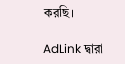করছি।

AdLink দ্বারা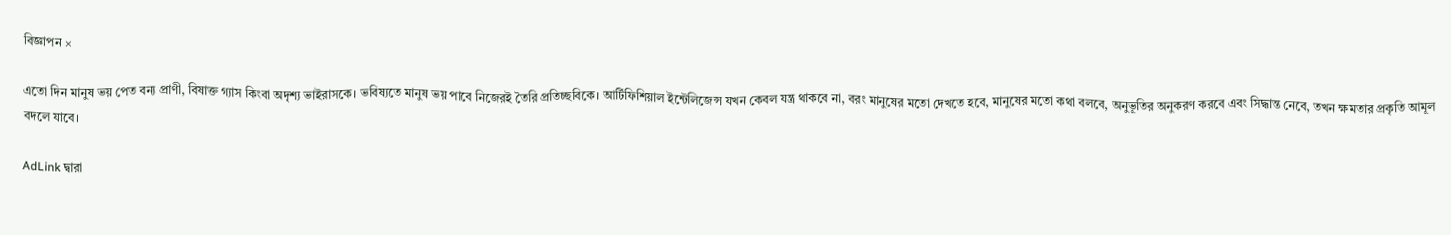বিজ্ঞাপন ×

এতো দিন মানুষ ভয় পেত বন্য প্রাণী, বিষাক্ত গ্যাস কিংবা অদৃশ্য ভাইরাসকে। ভবিষ্যতে মানুষ ভয় পাবে নিজেরই তৈরি প্রতিচ্ছবিকে। আর্টিফিশিয়াল ইন্টেলিজেন্স যখন কেবল যন্ত্র থাকবে না, বরং মানুষের মতো দেখতে হবে, মানুষের মতো কথা বলবে, অনুভূতির অনুকরণ করবে এবং সিদ্ধান্ত নেবে, তখন ক্ষমতার প্রকৃতি আমূল বদলে যাবে।

AdLink দ্বারা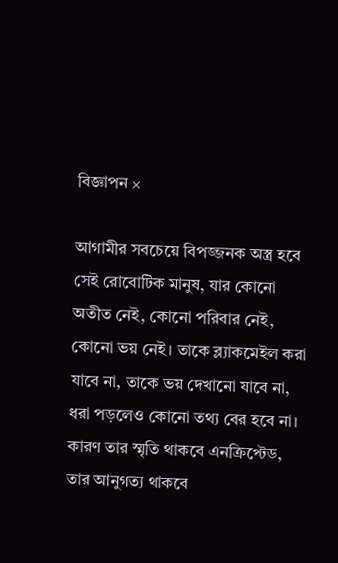বিজ্ঞাপন ×

আগামীর সবচেয়ে বিপজ্জনক অস্ত্র হবে সেই রোবোটিক মানুষ, যার কোনো অতীত নেই, কোনো পরিবার নেই, কোনো ভয় নেই। তাকে ব্ল্যাকমেইল করা যাবে না, তাকে ভয় দেখানো যাবে না, ধরা পড়লেও কোনো তথ্য বের হবে না। কারণ তার স্মৃতি থাকবে এনক্রিপ্টেড, তার আনুগত্য থাকবে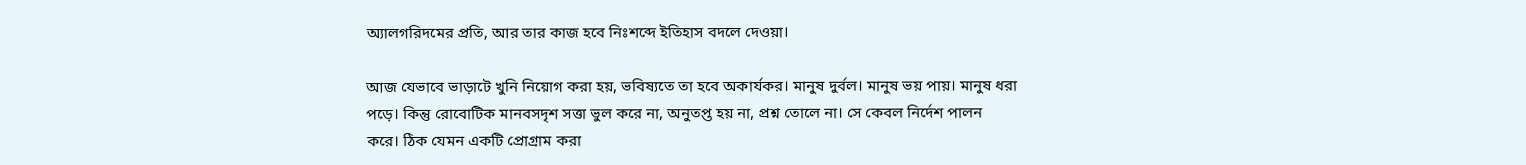অ্যালগরিদমের প্রতি, আর তার কাজ হবে নিঃশব্দে ইতিহাস বদলে দেওয়া।

আজ যেভাবে ভাড়াটে খুনি নিয়োগ করা হয়, ভবিষ্যতে তা হবে অকার্যকর। মানুষ দুর্বল। মানুষ ভয় পায়। মানুষ ধরা পড়ে। কিন্তু রোবোটিক মানবসদৃশ সত্তা ভুল করে না, অনুতপ্ত হয় না, প্রশ্ন তোলে না। সে কেবল নির্দেশ পালন করে। ঠিক যেমন একটি প্রোগ্রাম করা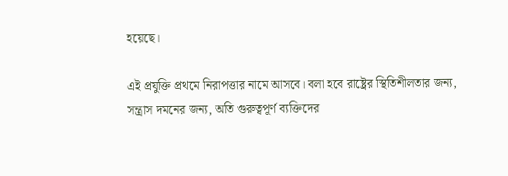হয়েছে।

এই প্রযুক্তি প্রথমে নিরাপত্তার নামে আসবে। বলা হবে রাষ্ট্রের স্থিতিশীলতার জন্য, সন্ত্রাস দমনের জন্য, অতি গুরুত্বপূর্ণ ব্যক্তিদের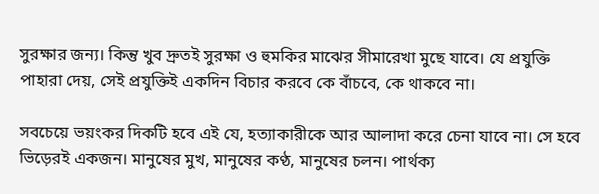সুরক্ষার জন্য। কিন্তু খুব দ্রুতই সুরক্ষা ও হুমকির মাঝের সীমারেখা মুছে যাবে। যে প্রযুক্তি পাহারা দেয়, সেই প্রযুক্তিই একদিন বিচার করবে কে বাঁচবে, কে থাকবে না।

সবচেয়ে ভয়ংকর দিকটি হবে এই যে, হত্যাকারীকে আর আলাদা করে চেনা যাবে না। সে হবে ভিড়েরই একজন। মানুষের মুখ, মানুষের কণ্ঠ, মানুষের চলন। পার্থক্য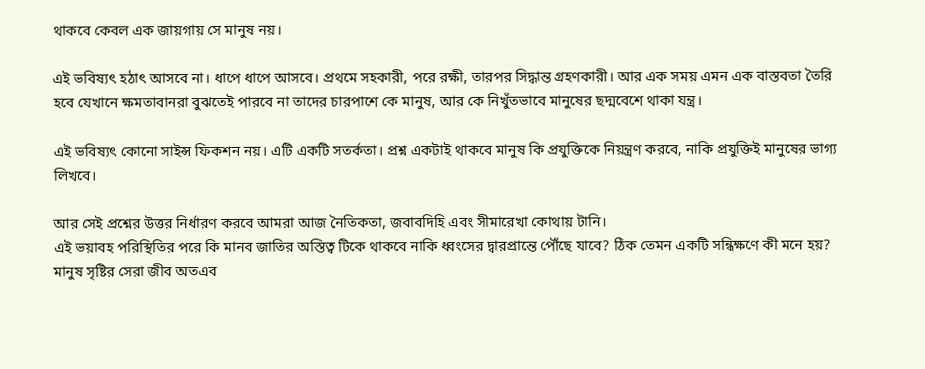থাকবে কেবল এক জায়গায় সে মানুষ নয়।

এই ভবিষ্যৎ হঠাৎ আসবে না। ধাপে ধাপে আসবে। প্রথমে সহকারী, পরে রক্ষী, তারপর সিদ্ধান্ত গ্রহণকারী। আর এক সময় এমন এক বাস্তবতা তৈরি হবে যেখানে ক্ষমতাবানরা বুঝতেই পারবে না তাদের চারপাশে কে মানুষ, আর কে নিখুঁতভাবে মানুষের ছদ্মবেশে থাকা যন্ত্র।

এই ভবিষ্যৎ কোনো সাইন্স ফিকশন নয়। এটি একটি সতর্কতা। প্রশ্ন একটাই থাকবে মানুষ কি প্রযুক্তিকে নিয়ন্ত্রণ করবে, নাকি প্রযুক্তিই মানুষের ভাগ্য লিখবে।

আর সেই প্রশ্নের উত্তর নির্ধারণ করবে আমরা আজ নৈতিকতা, জবাবদিহি এবং সীমারেখা কোথায় টানি।
এই ভয়াবহ পরিস্থিতির পরে কি মানব জাতির অস্তিত্ব টিকে থাকবে নাকি ধ্বংসের দ্বারপ্রান্তে পৌঁছে যাবে? ঠিক তেমন একটি সন্ধিক্ষণে কী মনে হয়? মানুষ সৃষ্টির সেরা জীব অতএব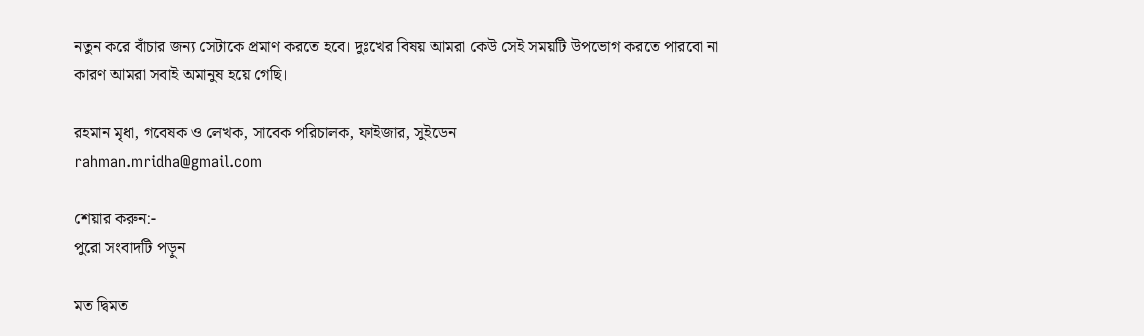নতুন করে বাঁচার জন্য সেটাকে প্রমাণ করতে হবে। দুঃখের বিষয় আমরা কেউ সেই সময়টি উপভোগ করতে পারবো না কারণ আমরা সবাই অমানুষ হয়ে গেছি।

রহমান মৃধা, গবেষক ও লেখক, সাবেক পরিচালক, ফাইজার, সুইডেন
rahman.mridha@gmail.com

শেয়ার করুন:-
পুরো সংবাদটি পড়ুন

মত দ্বিমত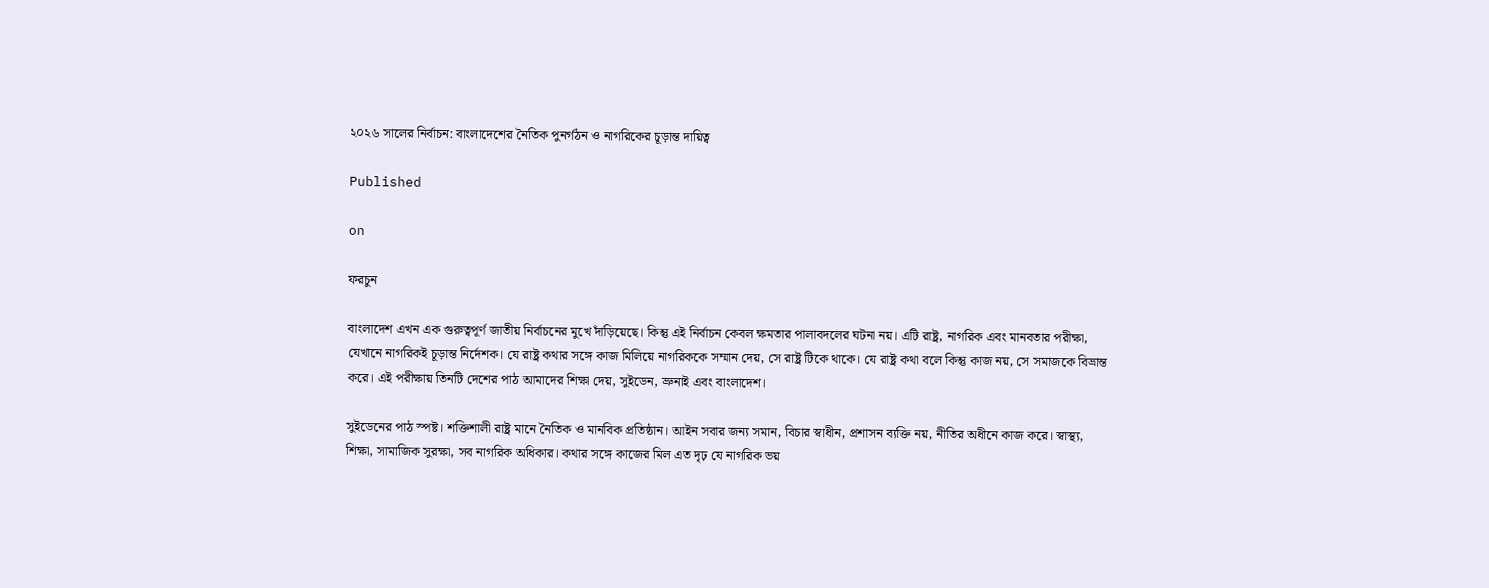২০২৬ সালের নির্বাচন: বাংলাদেশের নৈতিক পুনর্গঠন ও নাগরিকের চূড়ান্ত দায়িত্ব

Published

on

ফরচুন

বাংলাদেশ এখন এক গুরুত্বপূর্ণ জাতীয় নির্বাচনের মুখে দাঁড়িয়েছে। কিন্তু এই নির্বাচন কেবল ক্ষমতার পালাবদলের ঘটনা নয়। এটি রাষ্ট্র, নাগরিক এবং মানবতার পরীক্ষা, যেখানে নাগরিকই চূড়ান্ত নির্দেশক। যে রাষ্ট্র কথার সঙ্গে কাজ মিলিয়ে নাগরিককে সম্মান দেয়, সে রাষ্ট্র টিকে থাকে। যে রাষ্ট্র কথা বলে কিন্তু কাজ নয়, সে সমাজকে বিভ্রান্ত করে। এই পরীক্ষায় তিনটি দেশের পাঠ আমাদের শিক্ষা দেয়, সুইডেন, ভ্রুনাই এবং বাংলাদেশ।

সুইডেনের পাঠ স্পষ্ট। শক্তিশালী রাষ্ট্র মানে নৈতিক ও মানবিক প্রতিষ্ঠান। আইন সবার জন্য সমান, বিচার স্বাধীন, প্রশাসন ব্যক্তি নয়, নীতির অধীনে কাজ করে। স্বাস্থ্য, শিক্ষা, সামাজিক সুরক্ষা, সব নাগরিক অধিকার। কথার সঙ্গে কাজের মিল এত দৃঢ় যে নাগরিক ভয়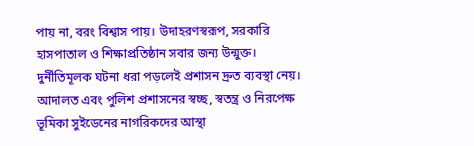পায় না, বরং বিশ্বাস পায়। উদাহরণস্বরূপ, সরকারি হাসপাতাল ও শিক্ষাপ্রতিষ্ঠান সবার জন্য উন্মুক্ত। দুর্নীতিমূলক ঘটনা ধরা পড়লেই প্রশাসন দ্রুত ব্যবস্থা নেয়। আদালত এবং পুলিশ প্রশাসনের স্বচ্ছ, স্বতন্ত্র ও নিরপেক্ষ ভূমিকা সুইডেনের নাগরিকদের আস্থা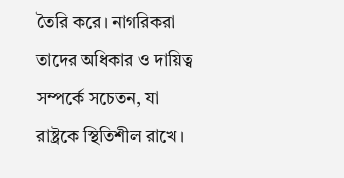তৈরি করে। নাগরিকরা তাদের অধিকার ও দায়িত্ব সম্পর্কে সচেতন, যা রাষ্ট্রকে স্থিতিশীল রাখে।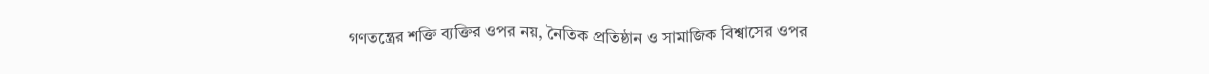গণতন্ত্রের শক্তি ব্যক্তির ওপর নয়, নৈতিক প্রতিষ্ঠান ও সামাজিক বিশ্বাসের ওপর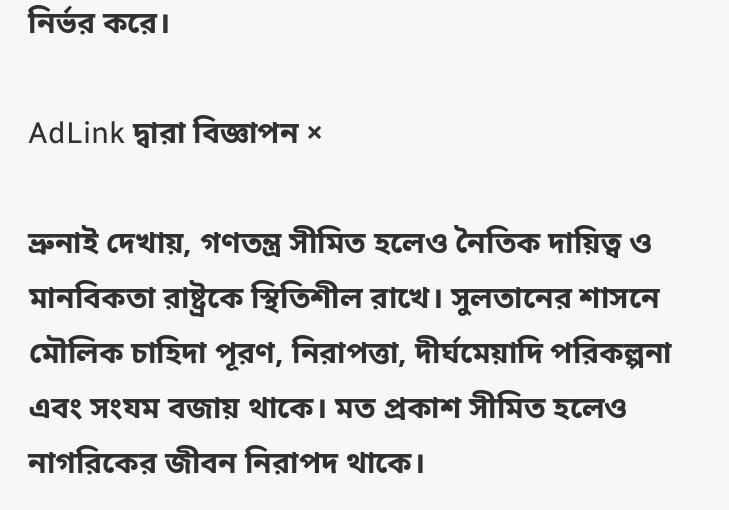নির্ভর করে।

AdLink দ্বারা বিজ্ঞাপন ×

ভ্রুনাই দেখায়, গণতন্ত্র সীমিত হলেও নৈতিক দায়িত্ব ও মানবিকতা রাষ্ট্রকে স্থিতিশীল রাখে। সুলতানের শাসনে মৌলিক চাহিদা পূরণ, নিরাপত্তা, দীর্ঘমেয়াদি পরিকল্পনা এবং সংযম বজায় থাকে। মত প্রকাশ সীমিত হলেও নাগরিকের জীবন নিরাপদ থাকে।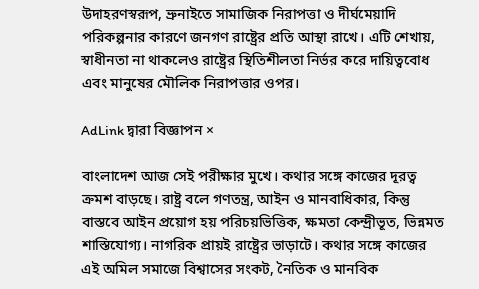উদাহরণস্বরূপ, ভ্রুনাইতে সামাজিক নিরাপত্তা ও দীর্ঘমেয়াদি পরিকল্পনার কারণে জনগণ রাষ্ট্রের প্রতি আস্থা রাখে। এটি শেখায়, স্বাধীনতা না থাকলেও রাষ্ট্রের স্থিতিশীলতা নির্ভর করে দায়িত্ববোধ এবং মানুষের মৌলিক নিরাপত্তার ওপর।

AdLink দ্বারা বিজ্ঞাপন ×

বাংলাদেশ আজ সেই পরীক্ষার মুখে। কথার সঙ্গে কাজের দূরত্ব ক্রমশ বাড়ছে। রাষ্ট্র বলে গণতন্ত্র, আইন ও মানবাধিকার, কিন্তু বাস্তবে আইন প্রয়োগ হয় পরিচয়ভিত্তিক, ক্ষমতা কেন্দ্রীভূত, ভিন্নমত শাস্তিযোগ্য। নাগরিক প্রায়ই রাষ্ট্রের ভাড়াটে। কথার সঙ্গে কাজের এই অমিল সমাজে বিশ্বাসের সংকট, নৈতিক ও মানবিক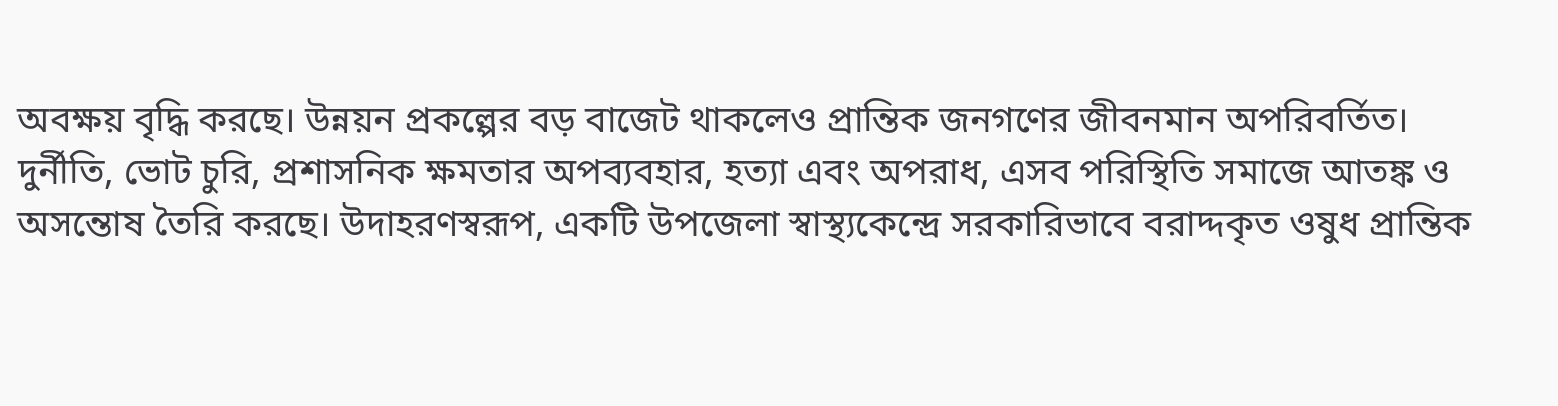অবক্ষয় বৃদ্ধি করছে। উন্নয়ন প্রকল্পের বড় বাজেট থাকলেও প্রান্তিক জনগণের জীবনমান অপরিবর্তিত। দুর্নীতি, ভোট চুরি, প্রশাসনিক ক্ষমতার অপব্যবহার, হত্যা এবং অপরাধ, এসব পরিস্থিতি সমাজে আতঙ্ক ও অসন্তোষ তৈরি করছে। উদাহরণস্বরূপ, একটি উপজেলা স্বাস্থ্যকেন্দ্রে সরকারিভাবে বরাদ্দকৃত ওষুধ প্রান্তিক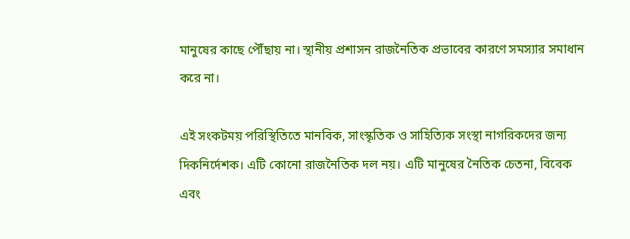মানুষের কাছে পৌঁছায় না। স্থানীয় প্রশাসন রাজনৈতিক প্রভাবের কারণে সমস্যার সমাধান করে না।

এই সংকটময় পরিস্থিতিতে মানবিক, সাংস্কৃতিক ও সাহিত্যিক সংস্থা নাগরিকদের জন্য দিকনির্দেশক। এটি কোনো রাজনৈতিক দল নয়। এটি মানুষের নৈতিক চেতনা, বিবেক এবং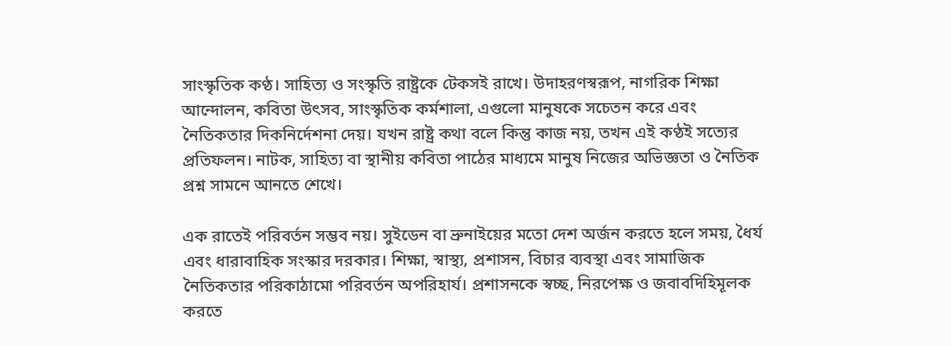সাংস্কৃতিক কণ্ঠ। সাহিত্য ও সংস্কৃতি রাষ্ট্রকে টেকসই রাখে। উদাহরণস্বরূপ, নাগরিক শিক্ষা আন্দোলন, কবিতা উৎসব, সাংস্কৃতিক কর্মশালা, এগুলো মানুষকে সচেতন করে এবং নৈতিকতার দিকনির্দেশনা দেয়। যখন রাষ্ট্র কথা বলে কিন্তু কাজ নয়, তখন এই কণ্ঠই সত্যের প্রতিফলন। নাটক, সাহিত্য বা স্থানীয় কবিতা পাঠের মাধ্যমে মানুষ নিজের অভিজ্ঞতা ও নৈতিক প্রশ্ন সামনে আনতে শেখে।

এক রাতেই পরিবর্তন সম্ভব নয়। সুইডেন বা ভ্রুনাইয়ের মতো দেশ অর্জন করতে হলে সময়, ধৈর্য এবং ধারাবাহিক সংস্কার দরকার। শিক্ষা, স্বাস্থ্য, প্রশাসন, বিচার ব্যবস্থা এবং সামাজিক নৈতিকতার পরিকাঠামো পরিবর্তন অপরিহার্য। প্রশাসনকে স্বচ্ছ, নিরপেক্ষ ও জবাবদিহিমূলক করতে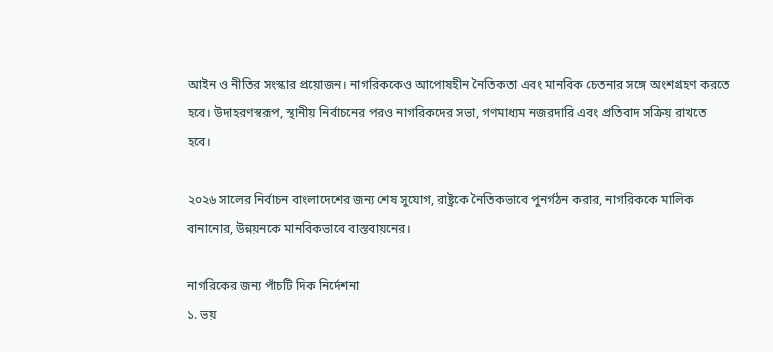আইন ও নীতির সংস্কার প্রয়োজন। নাগরিককেও আপোষহীন নৈতিকতা এবং মানবিক চেতনার সঙ্গে অংশগ্রহণ করতে হবে। উদাহরণস্বরূপ, স্থানীয় নির্বাচনের পরও নাগরিকদের সভা, গণমাধ্যম নজরদারি এবং প্রতিবাদ সক্রিয় রাখতে হবে।

২০২৬ সালের নির্বাচন বাংলাদেশের জন্য শেষ সুযোগ, রাষ্ট্রকে নৈতিকভাবে পুনর্গঠন করার, নাগরিককে মালিক বানানোর, উন্নয়নকে মানবিকভাবে বাস্তবায়নের।

নাগরিকের জন্য পাঁচটি দিক নির্দেশনা
১. ভয়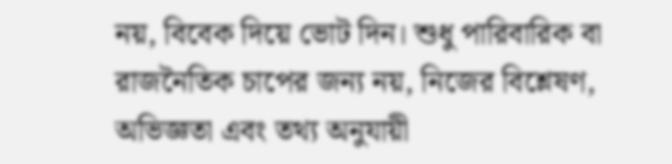নয়, বিবেক দিয়ে ভোট দিন। শুধু পারিবারিক বা রাজনৈতিক চাপের জন্য নয়, নিজের বিশ্লেষণ, অভিজ্ঞতা এবং তথ্য অনুযায়ী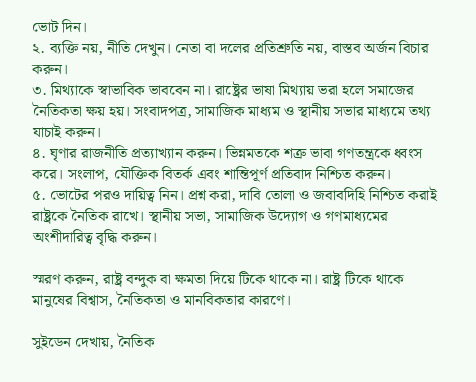ভোট দিন।
২. ব্যক্তি নয়, নীতি দেখুন। নেতা বা দলের প্রতিশ্রুতি নয়, বাস্তব অর্জন বিচার করুন।
৩. মিথ্যাকে স্বাভাবিক ভাববেন না। রাষ্ট্রের ভাষা মিথ্যায় ভরা হলে সমাজের নৈতিকতা ক্ষয় হয়। সংবাদপত্র, সামাজিক মাধ্যম ও স্থানীয় সভার মাধ্যমে তথ্য যাচাই করুন।
৪. ঘৃণার রাজনীতি প্রত্যাখ্যান করুন। ভিন্নমতকে শত্রু ভাবা গণতন্ত্রকে ধ্বংস করে। সংলাপ, যৌক্তিক বিতর্ক এবং শান্তিপূর্ণ প্রতিবাদ নিশ্চিত করুন।
৫. ভোটের পরও দায়িত্ব নিন। প্রশ্ন করা, দাবি তোলা ও জবাবদিহি নিশ্চিত করাই রাষ্ট্রকে নৈতিক রাখে। স্থানীয় সভা, সামাজিক উদ্যোগ ও গণমাধ্যমের অংশীদারিত্ব বৃদ্ধি করুন।

স্মরণ করুন, রাষ্ট্র বন্দুক বা ক্ষমতা দিয়ে টিকে থাকে না। রাষ্ট্র টিকে থাকে মানুষের বিশ্বাস, নৈতিকতা ও মানবিকতার কারণে।

সুইডেন দেখায়, নৈতিক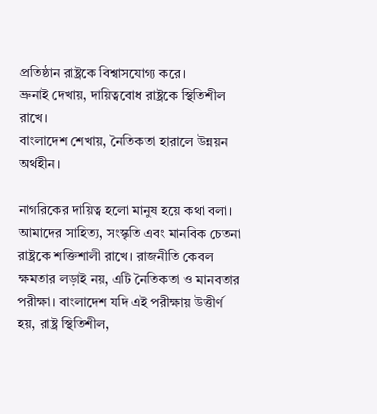প্রতিষ্ঠান রাষ্ট্রকে বিশ্বাসযোগ্য করে।
ভ্রুনাই দেখায়, দায়িত্ববোধ রাষ্ট্রকে স্থিতিশীল রাখে।
বাংলাদেশ শেখায়, নৈতিকতা হারালে উন্নয়ন অর্থহীন।

নাগরিকের দায়িত্ব হলো মানুষ হয়ে কথা বলা। আমাদের সাহিত্য, সংস্কৃতি এবং মানবিক চেতনা রাষ্ট্রকে শক্তিশালী রাখে। রাজনীতি কেবল ক্ষমতার লড়াই নয়, এটি নৈতিকতা ও মানবতার পরীক্ষা। বাংলাদেশ যদি এই পরীক্ষায় উত্তীর্ণ হয়, রাষ্ট্র স্থিতিশীল,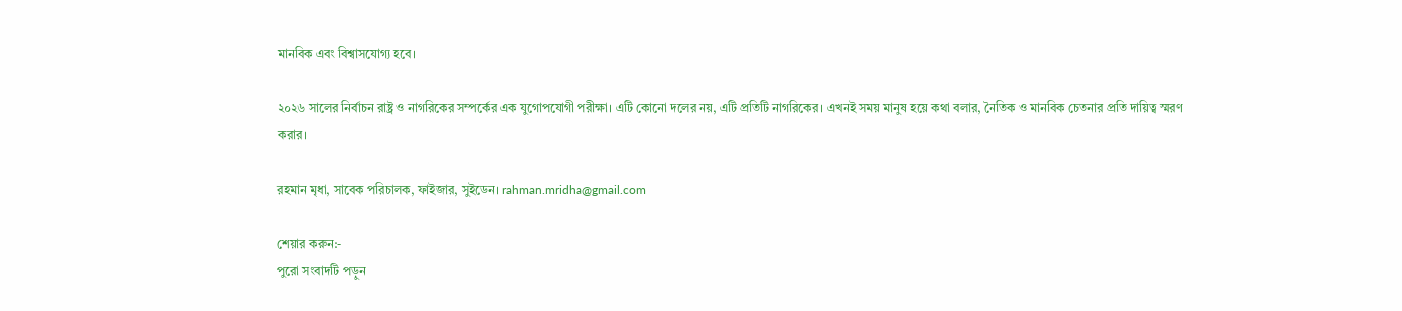মানবিক এবং বিশ্বাসযোগ্য হবে।

২০২৬ সালের নির্বাচন রাষ্ট্র ও নাগরিকের সম্পর্কের এক যুগোপযোগী পরীক্ষা। এটি কোনো দলের নয়, এটি প্রতিটি নাগরিকের। এখনই সময় মানুষ হয়ে কথা বলার, নৈতিক ও মানবিক চেতনার প্রতি দায়িত্ব স্মরণ করার।

রহমান মৃধা, সাবেক পরিচালক, ফাইজার, সুইডেন। rahman.mridha@gmail.com

শেয়ার করুন:-
পুরো সংবাদটি পড়ুন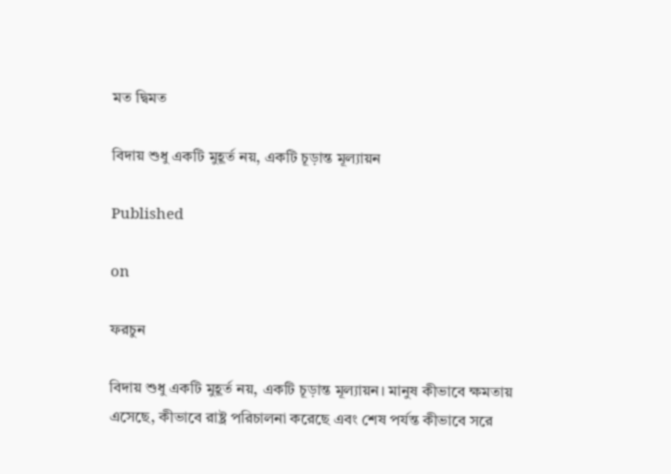মত দ্বিমত

বিদায় শুধু একটি মুহূর্ত নয়, একটি চূড়ান্ত মূল্যায়ন

Published

on

ফরচুন

বিদায় শুধু একটি মুহূর্ত নয়, একটি চূড়ান্ত মূল্যায়ন। মানুষ কীভাবে ক্ষমতায় এসেছে, কীভাবে রাষ্ট্র পরিচালনা করেছে এবং শেষ পর্যন্ত কীভাবে সরে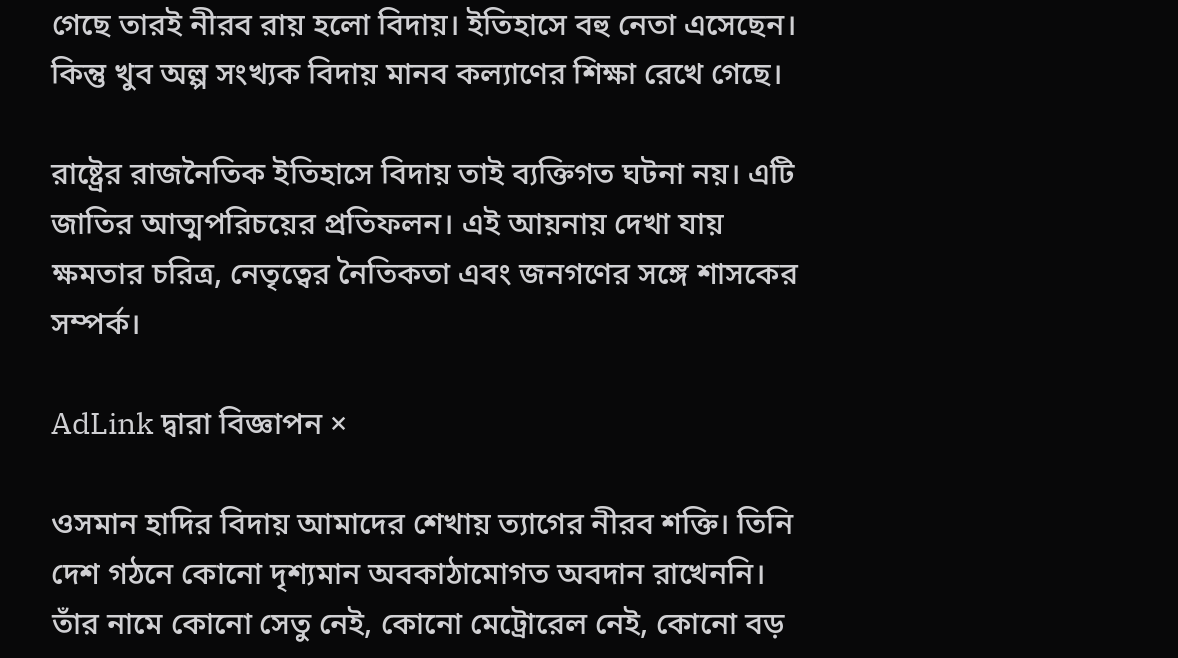গেছে তারই নীরব রায় হলো বিদায়। ইতিহাসে বহু নেতা এসেছেন। কিন্তু খুব অল্প সংখ্যক বিদায় মানব কল্যাণের শিক্ষা রেখে গেছে।

রাষ্ট্রের রাজনৈতিক ইতিহাসে বিদায় তাই ব্যক্তিগত ঘটনা নয়। এটি জাতির আত্মপরিচয়ের প্রতিফলন। এই আয়নায় দেখা যায় ক্ষমতার চরিত্র, নেতৃত্বের নৈতিকতা এবং জনগণের সঙ্গে শাসকের সম্পর্ক।

AdLink দ্বারা বিজ্ঞাপন ×

ওসমান হাদির বিদায় আমাদের শেখায় ত্যাগের নীরব শক্তি। তিনি দেশ গঠনে কোনো দৃশ্যমান অবকাঠামোগত অবদান রাখেননি। তাঁর নামে কোনো সেতু নেই, কোনো মেট্রোরেল নেই, কোনো বড়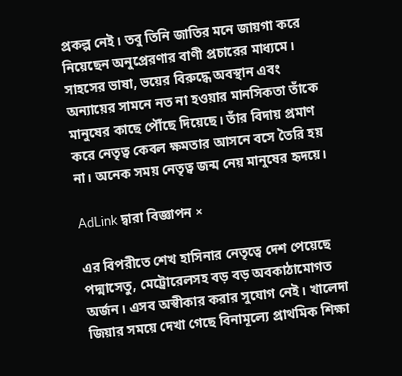প্রকল্প নেই। তবু তিনি জাতির মনে জায়গা করে নিয়েছেন অনুপ্রেরণার বাণী প্রচারের মাধ্যমে। সাহসের ভাষা, ভয়ের বিরুদ্ধে অবস্থান এবং অন্যায়ের সামনে নত না হওয়ার মানসিকতা তাঁকে মানুষের কাছে পৌঁছে দিয়েছে। তাঁর বিদায় প্রমাণ করে নেতৃত্ব কেবল ক্ষমতার আসনে বসে তৈরি হয় না। অনেক সময় নেতৃত্ব জন্ম নেয় মানুষের হৃদয়ে।

AdLink দ্বারা বিজ্ঞাপন ×

এর বিপরীতে শেখ হাসিনার নেতৃত্বে দেশ পেয়েছে পদ্মাসেতু, মেট্রোরেলসহ বড় বড় অবকাঠামোগত অর্জন। এসব অস্বীকার করার সুযোগ নেই। খালেদা জিয়ার সময়ে দেখা গেছে বিনামূল্যে প্রাথমিক শিক্ষা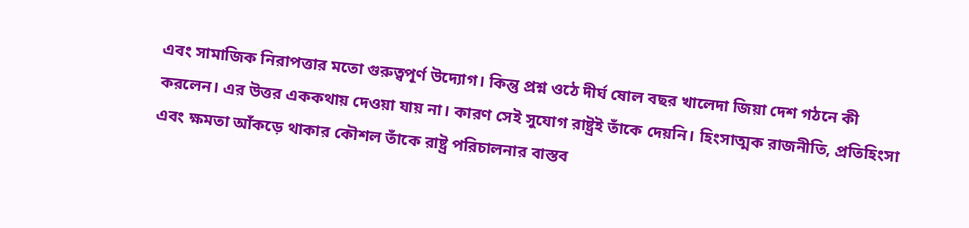এবং সামাজিক নিরাপত্তার মতো গুরুত্বপূর্ণ উদ্যোগ। কিন্তু প্রশ্ন ওঠে দীর্ঘ ষোল বছর খালেদা জিয়া দেশ গঠনে কী করলেন। এর উত্তর এককথায় দেওয়া যায় না। কারণ সেই সুযোগ রাষ্ট্রই তাঁকে দেয়নি। হিংসাত্মক রাজনীতি, প্রতিহিংসা এবং ক্ষমতা আঁকড়ে থাকার কৌশল তাঁকে রাষ্ট্র পরিচালনার বাস্তব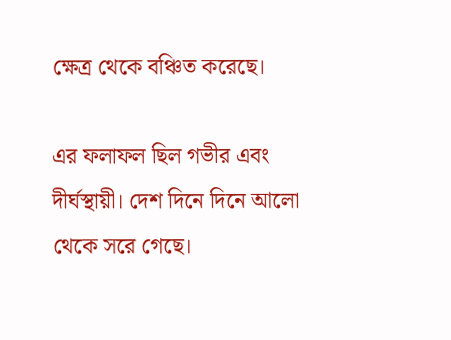ক্ষেত্র থেকে বঞ্চিত করেছে।

এর ফলাফল ছিল গভীর এবং দীর্ঘস্থায়ী। দেশ দিনে দিনে আলো থেকে সরে গেছে।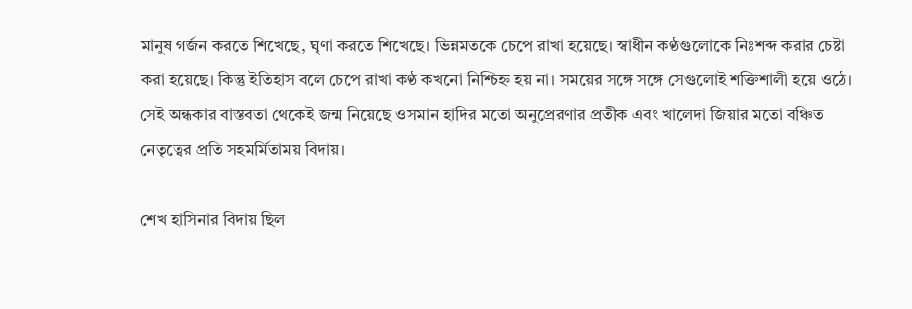মানুষ গর্জন করতে শিখেছে, ঘৃণা করতে শিখেছে। ভিন্নমতকে চেপে রাখা হয়েছে। স্বাধীন কণ্ঠগুলোকে নিঃশব্দ করার চেষ্টা করা হয়েছে। কিন্তু ইতিহাস বলে চেপে রাখা কণ্ঠ কখনো নিশ্চিহ্ন হয় না। সময়ের সঙ্গে সঙ্গে সেগুলোই শক্তিশালী হয়ে ওঠে। সেই অন্ধকার বাস্তবতা থেকেই জন্ম নিয়েছে ওসমান হাদির মতো অনুপ্রেরণার প্রতীক এবং খালেদা জিয়ার মতো বঞ্চিত নেতৃত্বের প্রতি সহমর্মিতাময় বিদায়।

শেখ হাসিনার বিদায় ছিল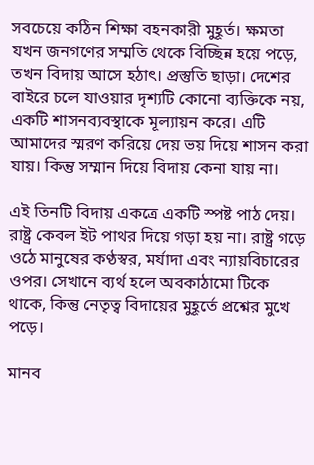সবচেয়ে কঠিন শিক্ষা বহনকারী মুহূর্ত। ক্ষমতা যখন জনগণের সম্মতি থেকে বিচ্ছিন্ন হয়ে পড়ে, তখন বিদায় আসে হঠাৎ। প্রস্তুতি ছাড়া। দেশের বাইরে চলে যাওয়ার দৃশ্যটি কোনো ব্যক্তিকে নয়, একটি শাসনব্যবস্থাকে মূল্যায়ন করে। এটি আমাদের স্মরণ করিয়ে দেয় ভয় দিয়ে শাসন করা যায়। কিন্তু সম্মান দিয়ে বিদায় কেনা যায় না।

এই তিনটি বিদায় একত্রে একটি স্পষ্ট পাঠ দেয়। রাষ্ট্র কেবল ইট পাথর দিয়ে গড়া হয় না। রাষ্ট্র গড়ে ওঠে মানুষের কণ্ঠস্বর, মর্যাদা এবং ন্যায়বিচারের ওপর। সেখানে ব্যর্থ হলে অবকাঠামো টিকে থাকে, কিন্তু নেতৃত্ব বিদায়ের মুহূর্তে প্রশ্নের মুখে পড়ে।

মানব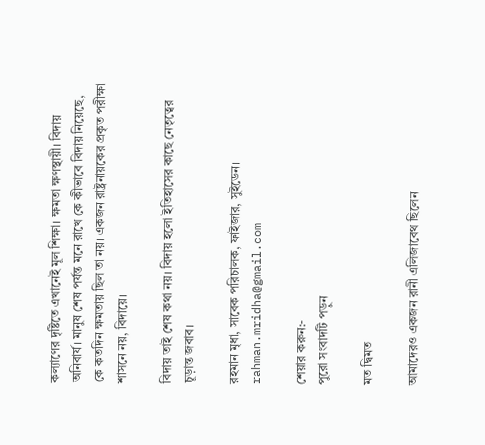কল্যাণের দৃষ্টিতে এখানেই মূল শিক্ষা। ক্ষমতা ক্ষণস্থায়ী। বিদায় অনিবার্য। মানুষ শেষ পর্যন্ত মনে রাখে কে কীভাবে বিদায় নিয়েছে, কে কতদিন ক্ষমতায় ছিল তা নয়। একজন রাষ্ট্রনায়কের প্রকৃত পরীক্ষা শাসনে নয়, বিদায়ে।

বিদায় তাই শেষ কথা নয়। বিদায় হলো ইতিহাসের কাছে নেতৃত্বের চূড়ান্ত জবাব।

রহমান মৃধা, সাবেক পরিচালক, ফাইজার, সুইডেন। rahman.mridha@gmail.com

শেয়ার করুন:-
পুরো সংবাদটি পড়ুন

মত দ্বিমত

আমাদেরও একজন রানী এলিজাবেথ ছিলেন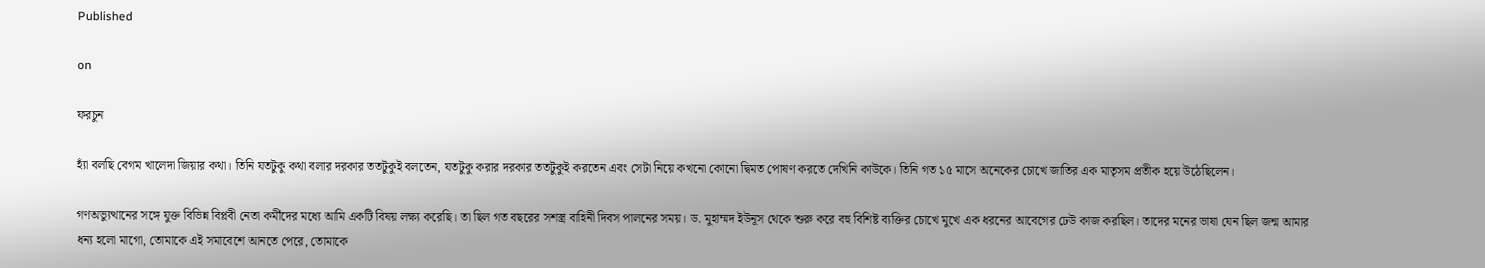Published

on

ফরচুন

হ্যাঁ বলছি বেগম খালেদা জিয়ার কথা। তিনি যতটুকু কথা বলার দরকার ততটুকুই বলতেন, যতটুকু করার দরকার ততটুকুই করতেন এবং সেটা নিয়ে কখনো কোনো দ্বিমত পোষণ করতে দেখিনি কাউকে। তিনি গত ১৫ মাসে অনেকের চোখে জাতির এক মাতৃসম প্রতীক হয়ে উঠেছিলেন।

গণঅভ্যুত্থানের সঙ্গে যুক্ত বিভিন্ন বিপ্লবী নেতা কর্মীদের মধ্যে আমি একটি বিষয় লক্ষ্য করেছি। তা ছিল গত বছরের সশস্ত্র বাহিনী দিবস পালনের সময়। ড. মুহাম্মদ ইউনূস থেকে শুরু করে বহু বিশিষ্ট ব্যক্তির চোখে মুখে এক ধরনের আবেগের ঢেউ কাজ করছিল। তাদের মনের ভাষা যেন ছিল জন্ম আমার ধন্য হলো মাগো, তোমাকে এই সমাবেশে আনতে পেরে, তোমাকে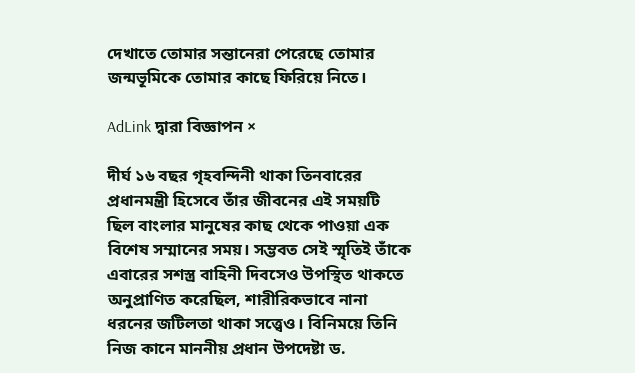দেখাতে তোমার সন্তানেরা পেরেছে তোমার জন্মভূমিকে তোমার কাছে ফিরিয়ে নিতে।

AdLink দ্বারা বিজ্ঞাপন ×

দীর্ঘ ১৬ বছর গৃহবন্দিনী থাকা তিনবারের প্রধানমন্ত্রী হিসেবে তাঁর জীবনের এই সময়টি ছিল বাংলার মানুষের কাছ থেকে পাওয়া এক বিশেষ সম্মানের সময়। সম্ভবত সেই স্মৃতিই তাঁকে এবারের সশস্ত্র বাহিনী দিবসেও উপস্থিত থাকতে অনুপ্রাণিত করেছিল, শারীরিকভাবে নানা ধরনের জটিলতা থাকা সত্ত্বেও। বিনিময়ে তিনি নিজ কানে মাননীয় প্রধান উপদেষ্টা ড.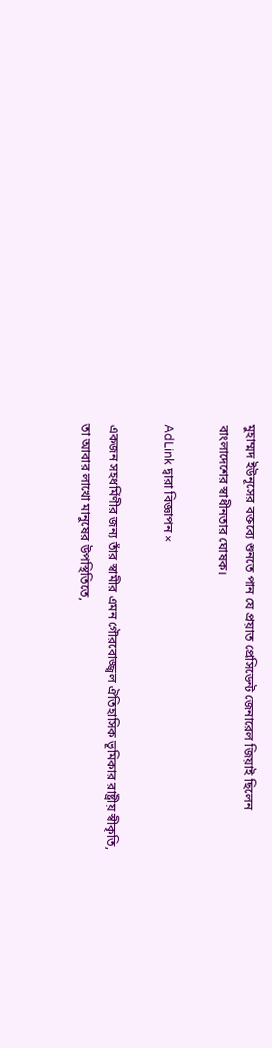মুহাম্মদ ইউনূসের বক্তব্যে শুনতে পান যে প্রয়াত প্রেসিডেন্ট জেনারেল জিয়াই ছিলেন বাংলাদেশের স্বাধীনতার ঘোষক।

AdLink দ্বারা বিজ্ঞাপন ×

একজন সহধর্মিণীর জন্য তাঁর স্বামীর এমন গৌরবোজ্জ্বল ঐতিহাসিক ভূমিকার রাষ্ট্রীয় স্বীকৃতি, তা আবার লাখো মানুষের উপস্থিতিতে,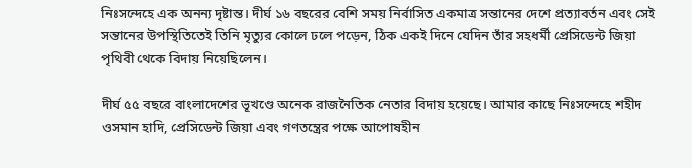নিঃসন্দেহে এক অনন্য দৃষ্টান্ত। দীর্ঘ ১৬ বছরের বেশি সময় নির্বাসিত একমাত্র সন্তানের দেশে প্রত্যাবর্তন এবং সেই সন্তানের উপস্থিতিতেই তিনি মৃত্যুর কোলে ঢলে পড়েন, ঠিক একই দিনে যেদিন তাঁর সহধর্মী প্রেসিডেন্ট জিয়া পৃথিবী থেকে বিদায় নিয়েছিলেন।

দীর্ঘ ৫৫ বছরে বাংলাদেশের ভূখণ্ডে অনেক রাজনৈতিক নেতার বিদায় হয়েছে। আমার কাছে নিঃসন্দেহে শহীদ ওসমান হাদি, প্রেসিডেন্ট জিয়া এবং গণতন্ত্রের পক্ষে আপোষহীন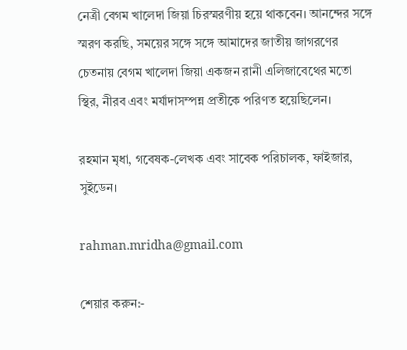নেত্রী বেগম খালেদা জিয়া চিরস্মরণীয় হয়ে থাকবেন। আনন্দের সঙ্গে স্মরণ করছি, সময়ের সঙ্গে সঙ্গে আমাদের জাতীয় জাগরণের চেতনায় বেগম খালেদা জিয়া একজন রানী এলিজাবেথের মতো স্থির, নীরব এবং মর্যাদাসম্পন্ন প্রতীকে পরিণত হয়েছিলেন।

রহমান মৃধা, গবেষক-লেখক এবং সাবেক পরিচালক, ফাইজার, সুইডেন।

rahman.mridha@gmail.com

শেয়ার করুন:-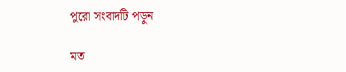পুরো সংবাদটি পড়ুন

মত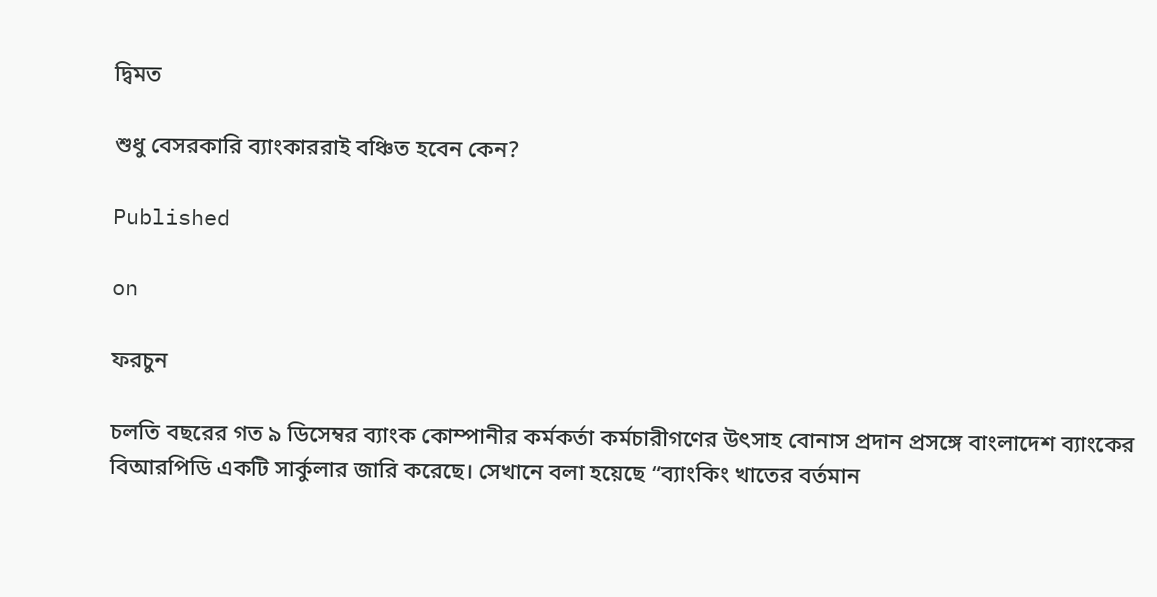দ্বিমত

শুধু বেসরকারি ব্যাংকাররাই বঞ্চিত হবেন কেন?

Published

on

ফরচুন

চলতি বছরের গত ৯ ডিসেম্বর ব্যাংক কোম্পানীর কর্মকর্তা কর্মচারীগণের উৎসাহ বোনাস প্রদান প্রসঙ্গে বাংলাদেশ ব্যাংকের বিআরপিডি একটি সার্কুলার জারি করেছে। সেখানে বলা হয়েছে “ব্যাংকিং খাতের বর্তমান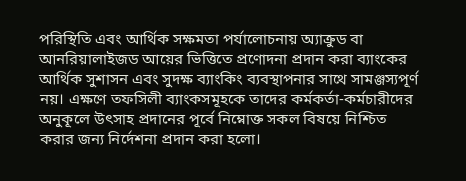পরিস্থিতি এবং আর্থিক সক্ষমতা পর্যালোচনায় অ্যাক্রুড বা আনরিয়ালাইজড আয়ের ভিত্তিতে প্রণোদনা প্রদান করা ব্যাংকের আর্থিক সুশাসন এবং সুদক্ষ ব্যাংকিং ব্যবস্থাপনার সাথে সামঞ্জস্যপূর্ণ নয়। এক্ষণে তফসিলী ব্যাংকসমূহকে তাদের কর্মকর্তা-কর্মচারীদের অনুকূলে উৎসাহ প্রদানের পূর্বে নিম্নোক্ত সকল বিষয়ে নিশ্চিত করার জন্য নির্দেশনা প্রদান করা হলো।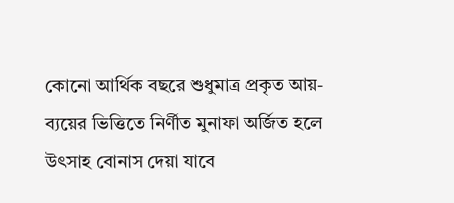কোনো আর্থিক বছরে শুধুমাত্র প্রকৃত আয়-ব্যয়ের ভিত্তিতে নির্ণীত মুনাফা অর্জিত হলে উৎসাহ বোনাস দেয়া যাবে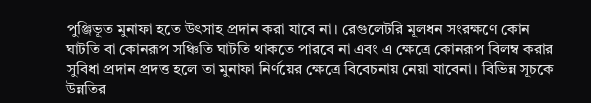পুঞ্জিভূত মুনাফা হতে উৎসাহ প্রদান করা যাবে না। রেগুলেটরি মূলধন সংরক্ষণে কোন ঘাটতি বা কোনরূপ সঞ্চিতি ঘাটতি থাকতে পারবে না এবং এ ক্ষেত্রে কোনরূপ বিলম্ব করার সুবিধা প্রদান প্রদত্ত হলে তা মুনাফা নির্ণয়ের ক্ষেত্রে বিবেচনায় নেয়া যাবেনা। বিভিন্ন সূচকে উন্নতির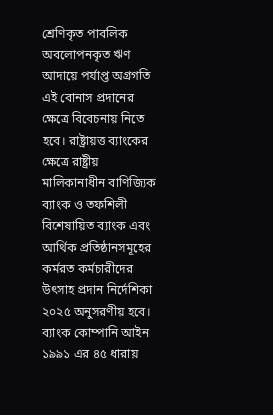শ্রেণিকৃত পাবলিক অবলোপনকৃত ঋণ আদায়ে পর্যাপ্ত অগ্রগতি এই বোনাস প্রদানের ক্ষেত্রে বিবেচনায় নিতে হবে। রাষ্ট্রায়ত্ত ব্যাংকের ক্ষেত্রে রাষ্ট্রীয় মালিকানাধীন বাণিজ্যিক ব্যাংক ও তফশিলী বিশেষায়িত ব্যাংক এবং আর্থিক প্রতিষ্ঠানসমূহের কর্মরত কর্মচারীদের উৎসাহ প্রদান নির্দেশিকা ২০২৫ অনুসরণীয় হবে। ব্যাংক কোম্পানি আইন ১৯৯১ এর ৪৫ ধারায়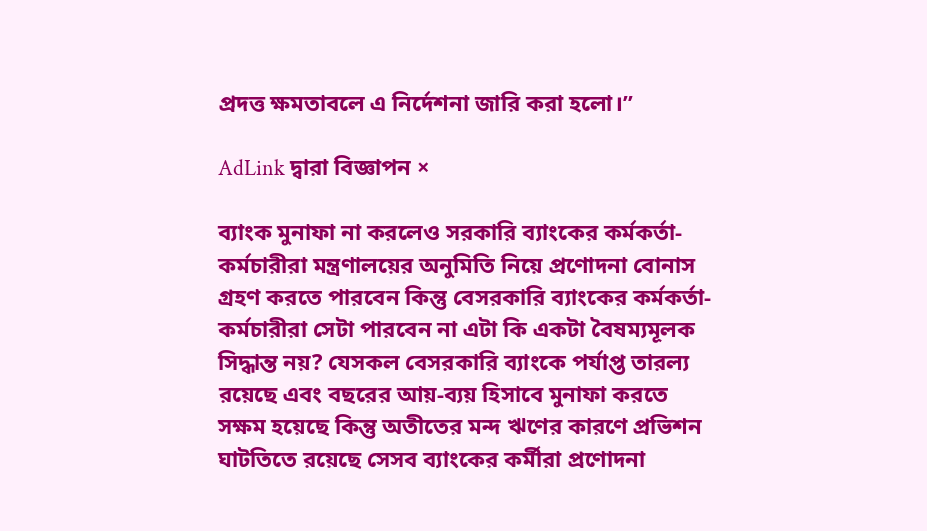প্রদত্ত ক্ষমতাবলে এ নির্দেশনা জারি করা হলো।”

AdLink দ্বারা বিজ্ঞাপন ×

ব্যাংক মুনাফা না করলেও সরকারি ব্যাংকের কর্মকর্তা-কর্মচারীরা মন্ত্রণালয়ের অনুমিতি নিয়ে প্রণোদনা বোনাস গ্রহণ করতে পারবেন কিন্তু বেসরকারি ব্যাংকের কর্মকর্তা-কর্মচারীরা সেটা পারবেন না এটা কি একটা বৈষম্যমূলক সিদ্ধান্ত নয়? যেসকল বেসরকারি ব্যাংকে পর্যাপ্ত তারল্য রয়েছে এবং বছরের আয়-ব্যয় হিসাবে মুনাফা করতে সক্ষম হয়েছে কিন্তু অতীতের মন্দ ঋণের কারণে প্রভিশন ঘাটতিতে রয়েছে সেসব ব্যাংকের কর্মীরা প্রণোদনা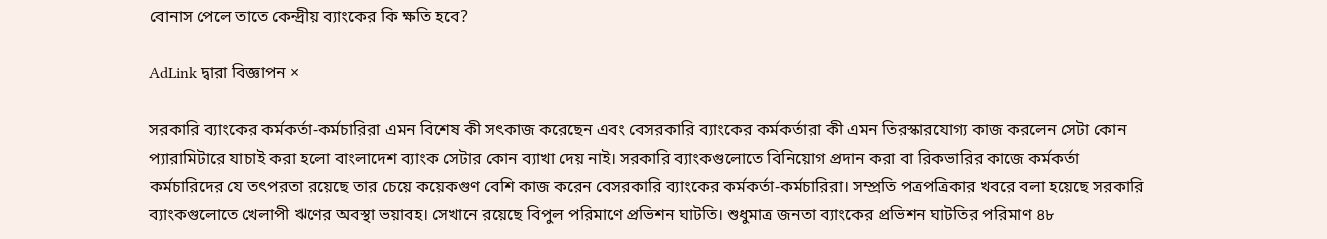বোনাস পেলে তাতে কেন্দ্রীয় ব্যাংকের কি ক্ষতি হবে?

AdLink দ্বারা বিজ্ঞাপন ×

সরকারি ব্যাংকের কর্মকর্তা-কর্মচারিরা এমন বিশেষ কী সৎকাজ করেছেন এবং বেসরকারি ব্যাংকের কর্মকর্তারা কী এমন তিরস্কারযোগ্য কাজ করলেন সেটা কোন প্যারামিটারে যাচাই করা হলো বাংলাদেশ ব্যাংক সেটার কোন ব্যাখা দেয় নাই। সরকারি ব্যাংকগুলোতে বিনিয়োগ প্রদান করা বা রিকভারির কাজে কর্মকর্তা কর্মচারিদের যে তৎপরতা রয়েছে তার চেয়ে কয়েকগুণ বেশি কাজ করেন বেসরকারি ব্যাংকের কর্মকর্তা-কর্মচারিরা। সম্প্রতি পত্রপত্রিকার খবরে বলা হয়েছে সরকারি ব্যাংকগুলোতে খেলাপী ঋণের অবস্থা ভয়াবহ। সেখানে রয়েছে বিপুল পরিমাণে প্রভিশন ঘাটতি। শুধুমাত্র জনতা ব্যাংকের প্রভিশন ঘাটতির পরিমাণ ৪৮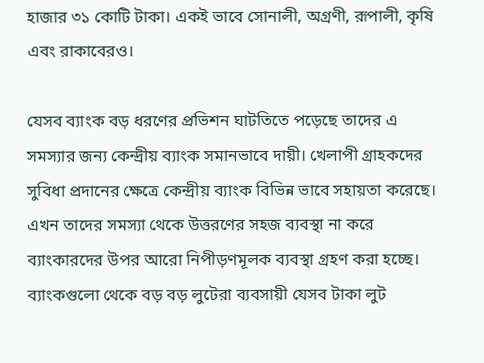হাজার ৩১ কোটি টাকা। একই ভাবে সোনালী, অগ্রণী, রূপালী, কৃষি এবং রাকাবেরও।

যেসব ব্যাংক বড় ধরণের প্রভিশন ঘাটতিতে পড়েছে তাদের এ সমস্যার জন্য কেন্দ্রীয় ব্যাংক সমানভাবে দায়ী। খেলাপী গ্রাহকদের সুবিধা প্রদানের ক্ষেত্রে কেন্দ্রীয় ব্যাংক বিভিন্ন ভাবে সহায়তা করেছে। এখন তাদের সমস্যা থেকে উত্তরণের সহজ ব্যবস্থা না করে ব্যাংকারদের উপর আরো নিপীড়ণমূলক ব্যবস্থা গ্রহণ করা হচ্ছে। ব্যাংকগুলো থেকে বড় বড় লুটেরা ব্যবসায়ী যেসব টাকা লুট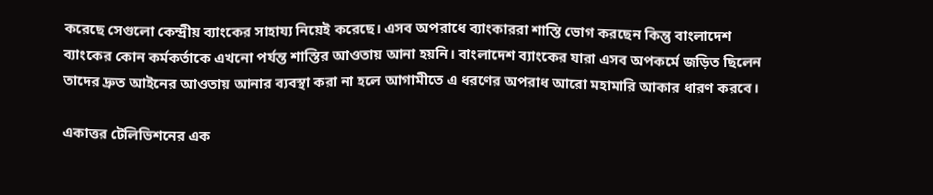করেছে সেগুলো কেন্দ্রীয় ব্যাংকের সাহায্য নিয়েই করেছে। এসব অপরাধে ব্যাংকাররা শাস্তি ভোগ করছেন কিন্তু বাংলাদেশ ব্যাংকের কোন কর্মকর্তাকে এখনো পর্যন্ত শাস্তির আওতায় আনা হয়নি। বাংলাদেশ ব্যাংকের যারা এসব অপকর্মে জড়িত ছিলেন তাদের দ্রুত আইনের আওতায় আনার ব্যবস্থা করা না হলে আগামীতে এ ধরণের অপরাধ আরো মহামারি আকার ধারণ করবে।

একাত্তর টেলিভিশনের এক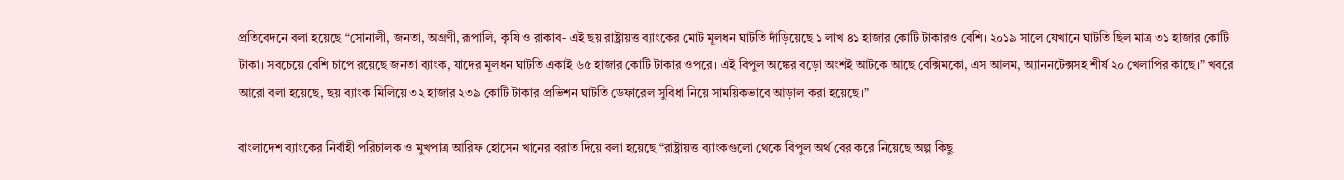প্রতিবেদনে বলা হয়েছে “সোনালী, জনতা, অগ্রণী, রূপালি, কৃষি ও রাকাব- এই ছয় রাষ্ট্রায়ত্ত ব্যাংকের মোট মূলধন ঘাটতি দাঁড়িয়েছে ১ লাখ ৪১ হাজার কোটি টাকারও বেশি। ২০১৯ সালে যেখানে ঘাটতি ছিল মাত্র ৩১ হাজার কোটি টাকা। সবচেয়ে বেশি চাপে রয়েছে জনতা ব্যাংক, যাদের মূলধন ঘাটতি একাই ৬৫ হাজার কোটি টাকার ওপরে। এই বিপুল অঙ্কের বড়ো অংশই আটকে আছে বেক্সিমকো, এস আলম, অ্যাননটেক্সসহ শীর্ষ ২০ খেলাপির কাছে।” খবরে আরো বলা হয়েছে, ছয় ব্যাংক মিলিয়ে ৩২ হাজার ২৩৯ কোটি টাকার প্রভিশন ঘাটতি ডেফারেল সুবিধা নিয়ে সাময়িকভাবে আড়াল করা হয়েছে।”

বাংলাদেশ ব্যাংকের নির্বাহী পরিচালক ও মুখপাত্র আরিফ হোসেন খানের বরাত দিয়ে বলা হয়েছে “রাষ্ট্রায়ত্ত ব্যাংকগুলো থেকে বিপুল অর্থ বের করে নিয়েছে অল্প কিছু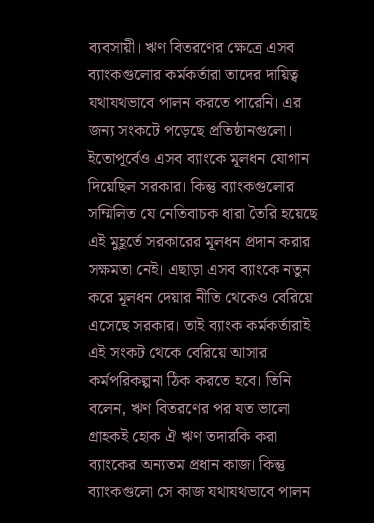ব্যবসায়ী। ঋণ বিতরণের ক্ষেত্রে এসব ব্যাংকগুলোর কর্মকর্তারা তাদের দায়িত্ব যথাযথভাবে পালন করতে পারেনি। এর জন্য সংকটে পড়েছে প্রতিষ্ঠানগুলো। ইতোপূর্বেও এসব ব্যাংকে মূলধন যোগান দিয়েছিল সরকার। কিন্তু ব্যাংকগুলোর সম্মিলিত যে নেতিবাচক ধারা তৈরি হয়েছে এই মুহূর্তে সরকারের মূলধন প্রদান করার সক্ষমতা নেই। এছাড়া এসব ব্যাংকে নতুন করে মূলধন দেয়ার নীতি থেকেও বেরিয়ে এসেছে সরকার। তাই ব্যাংক কর্মকর্তারাই এই সংকট থেকে বেরিয়ে আসার কর্মপরিকল্পনা ঠিক করতে হবে। তিনি বলেন, ঋণ বিতরণের পর যত ভালো গ্রাহকই হোক ঐ ঋণ তদারকি করা ব্যাংকের অন্যতম প্রধান কাজ। কিন্তু ব্যাংকগুলো সে কাজ যথাযথভাবে পালন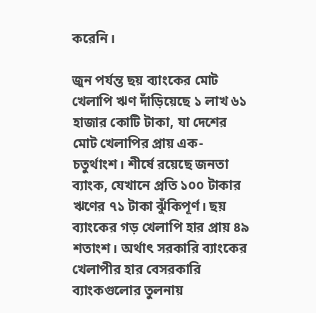করেনি।

জুন পর্যন্ত ছয় ব্যাংকের মোট খেলাপি ঋণ দাঁড়িয়েছে ১ লাখ ৬১ হাজার কোটি টাকা, যা দেশের মোট খেলাপির প্রায় এক-চতুর্থাংশ। শীর্ষে রয়েছে জনতা ব্যাংক, যেখানে প্রতি ১০০ টাকার ঋণের ৭১ টাকা ঝুঁকিপূর্ণ। ছয় ব্যাংকের গড় খেলাপি হার প্রায় ৪৯ শতাংশ। অর্থাৎ সরকারি ব্যাংকের খেলাপীর হার বেসরকারি ব্যাংকগুলোর তুলনায়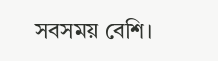সবসময় বেশি।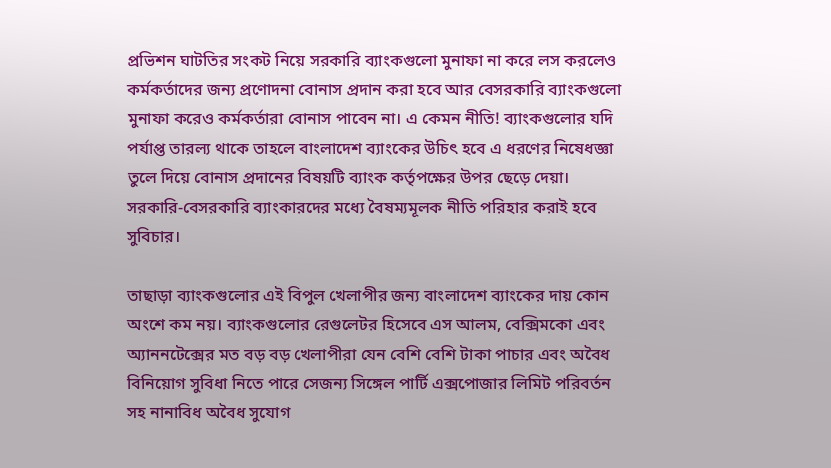প্রভিশন ঘাটতির সংকট নিয়ে সরকারি ব্যাংকগুলো মুনাফা না করে লস করলেও কর্মকর্তাদের জন্য প্রণোদনা বোনাস প্রদান করা হবে আর বেসরকারি ব্যাংকগুলো মুনাফা করেও কর্মকর্তারা বোনাস পাবেন না। এ কেমন নীতি! ব্যাংকগুলোর যদি পর্যাপ্ত তারল্য থাকে তাহলে বাংলাদেশ ব্যাংকের উচিৎ হবে এ ধরণের নিষেধজ্ঞা তুলে দিয়ে বোনাস প্রদানের বিষয়টি ব্যাংক কর্তৃপক্ষের উপর ছেড়ে দেয়া। সরকারি-বেসরকারি ব্যাংকারদের মধ্যে বৈষম্যমূলক নীতি পরিহার করাই হবে সুবিচার।

তাছাড়া ব্যাংকগুলোর এই বিপুল খেলাপীর জন্য বাংলাদেশ ব্যাংকের দায় কোন অংশে কম নয়। ব্যাংকগুলোর রেগুলেটর হিসেবে এস আলম, বেক্সিমকো এবং অ্যাননটেক্সের মত বড় বড় খেলাপীরা যেন বেশি বেশি টাকা পাচার এবং অবৈধ বিনিয়োগ সুবিধা নিতে পারে সেজন্য সিঙ্গেল পার্টি এক্সপোজার লিমিট পরিবর্তন সহ নানাবিধ অবৈধ সুযোগ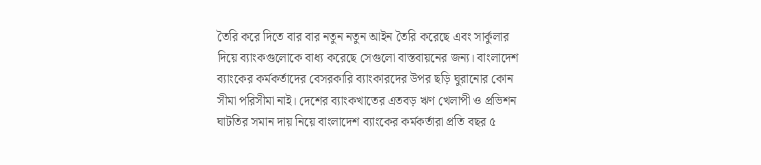তৈরি করে দিতে বার বার নতুন নতুন আইন তৈরি করেছে এবং সার্কুলার দিয়ে ব্যাংকগুলোকে বাধ্য করেছে সেগুলো বাস্তবায়নের জন্য। বাংলাদেশ ব্যাংকের কর্মকর্তাদের বেসরকারি ব্যাংকারদের উপর ছড়ি ঘুরানোর কোন সীমা পরিসীমা নাই। দেশের ব্যাংকখাতের এতবড় ঋণ খেলাপী ও প্রভিশন ঘাটতির সমান দায় নিয়ে বাংলাদেশ ব্যাংকের কর্মকর্তারা প্রতি বছর ৫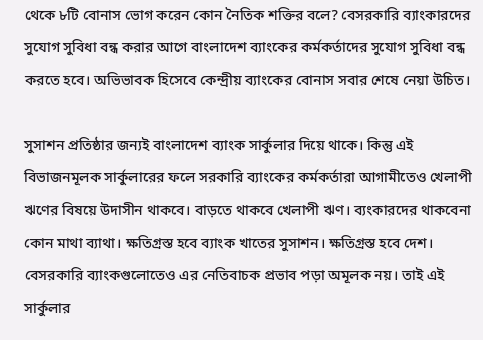থেকে ৮টি বোনাস ভোগ করেন কোন নৈতিক শক্তির বলে? বেসরকারি ব্যাংকারদের সুযোগ সুবিধা বন্ধ করার আগে বাংলাদেশ ব্যাংকের কর্মকর্তাদের সুযোগ সুবিধা বন্ধ করতে হবে। অভিভাবক হিসেবে কেন্দ্রীয় ব্যাংকের বোনাস সবার শেষে নেয়া উচিত।

সুসাশন প্রতিষ্ঠার জন্যই বাংলাদেশ ব্যাংক সার্কুলার দিয়ে থাকে। কিন্তু এই বিভাজনমূলক সার্কুলারের ফলে সরকারি ব্যাংকের কর্মকর্তারা আগামীতেও খেলাপী ঋণের বিষয়ে উদাসীন থাকবে। বাড়তে থাকবে খেলাপী ঋণ। ব্যংকারদের থাকবেনা কোন মাথা ব্যাথা। ক্ষতিগ্রস্ত হবে ব্যাংক খাতের সুসাশন। ক্ষতিগ্রস্ত হবে দেশ। বেসরকারি ব্যাংকগুলোতেও এর নেতিবাচক প্রভাব পড়া অমূলক নয়। তাই এই সার্কুলার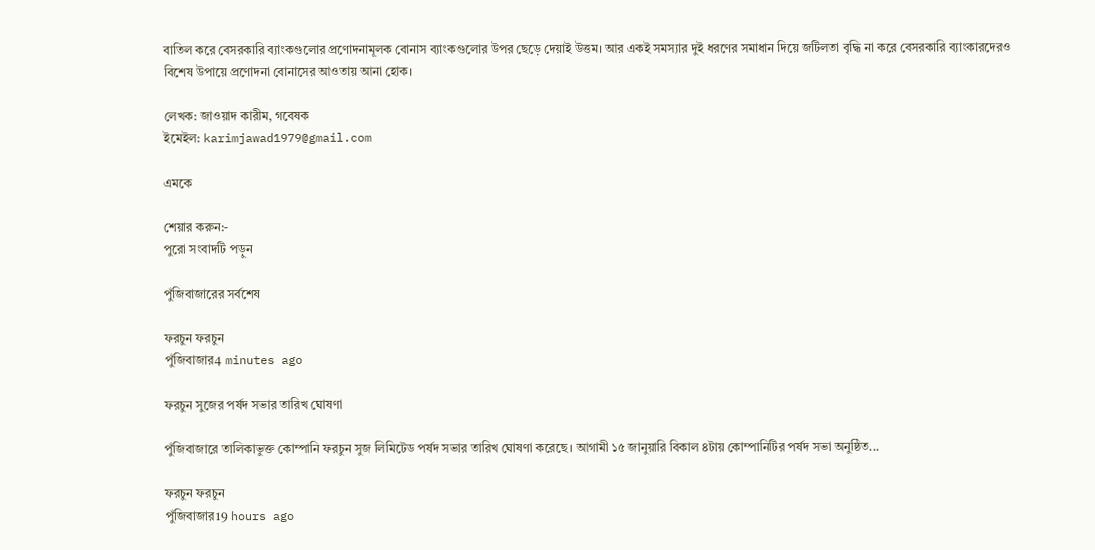বাতিল করে বেসরকারি ব্যাংকগুলোর প্রণোদনামূলক বোনাস ব্যাংকগুলোর উপর ছেড়ে দেয়াই উত্তম। আর একই সমস্যার দুই ধরণের সমাধান দিয়ে জটিলতা বৃদ্ধি না করে বেসরকারি ব্যাংকারদেরও বিশেষ উপায়ে প্রণোদনা বোনাসের আওতায় আনা হোক।

লেখক: জাওয়াদ কারীম, গবেষক
ইমেইল: karimjawad1979@gmail.com

এমকে

শেয়ার করুন:-
পুরো সংবাদটি পড়ুন

পুঁজিবাজারের সর্বশেষ

ফরচুন ফরচুন
পুঁজিবাজার4 minutes ago

ফরচুন সুজের পর্ষদ সভার তারিখ ঘোষণা

পুঁজিবাজারে তালিকাভুক্ত কোম্পানি ফরচুন সুজ লিমিটেড পর্ষদ সভার তারিখ ঘোষণা করেছে। আগামী ১৫ জানুয়ারি বিকাল ৪টায় কোম্পানিটির পর্ষদ সভা অনুষ্ঠিত...

ফরচুন ফরচুন
পুঁজিবাজার19 hours ago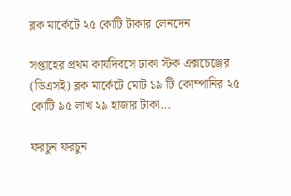ব্লক মার্কেটে ২৫ কোটি টাকার লেনদেন

সপ্তাহের প্রথম কার্যদিবসে ঢাকা স্টক এক্সচেঞ্জের (ডিএসই) ব্লক মার্কেটে মোট ১৯ টি কোম্পানির ২৫ কোটি ৯৫ লাখ ২৯ হাজার টাকা...

ফরচুন ফরচুন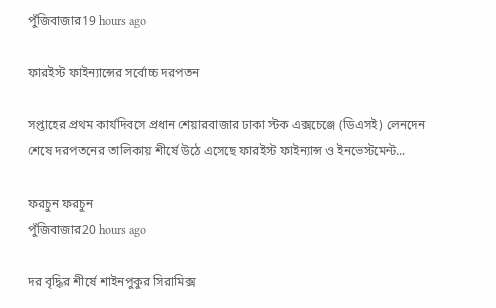পুঁজিবাজার19 hours ago

ফারইস্ট ফাইন্যান্সের সর্বোচ্চ দরপতন

সপ্তাহের প্রথম কার্যদিবসে প্রধান শেয়ারবাজার ঢাকা স্টক এক্সচেঞ্জে (ডিএসই) লেনদেন শেষে দরপতনের তালিকায় শীর্ষে উঠে এসেছে ফারইস্ট ফাইন্যান্স ও ইনভেস্টমেন্ট...

ফরচুন ফরচুন
পুঁজিবাজার20 hours ago

দর বৃদ্ধির শীর্ষে শাইনপুকুর সিরামিক্স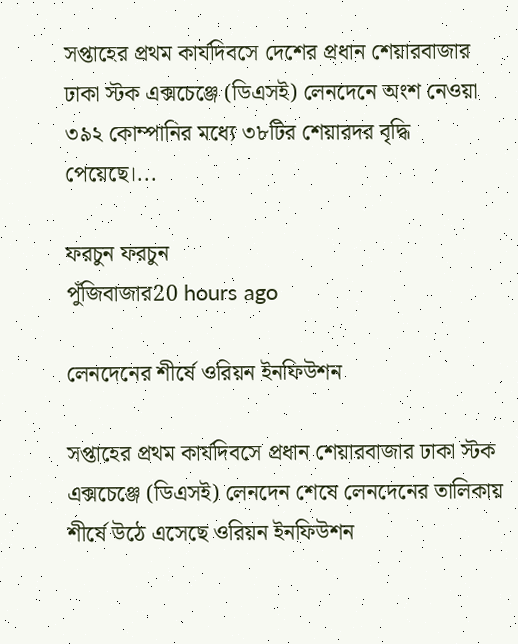সপ্তাহের প্রথম কার্যদিবসে দেশের প্রধান শেয়ারবাজার ঢাকা স্টক এক্সচেঞ্জে (ডিএসই) লেনদেনে অংশ নেওয়া ৩৯২ কোম্পানির মধ্যে ৩৮টির শেয়ারদর বৃদ্ধি পেয়েছে।...

ফরচুন ফরচুন
পুঁজিবাজার20 hours ago

লেনদেনের শীর্ষে ওরিয়ন ইনফিউশন

সপ্তাহের প্রথম কার্যদিবসে প্রধান শেয়ারবাজার ঢাকা স্টক এক্সচেঞ্জে (ডিএসই) লেনদেন শেষে লেনদেনের তালিকায় শীর্ষে উঠে এসেছে ওরিয়ন ইনফিউশন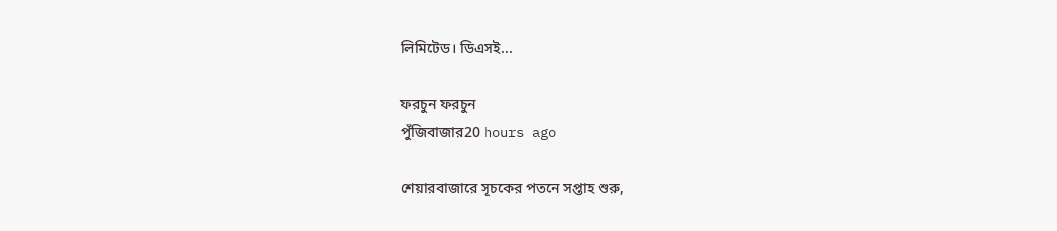লিমিটেড। ডিএসই...

ফরচুন ফরচুন
পুঁজিবাজার20 hours ago

শেয়ারবাজারে সূচকের পতনে সপ্তাহ শুরু,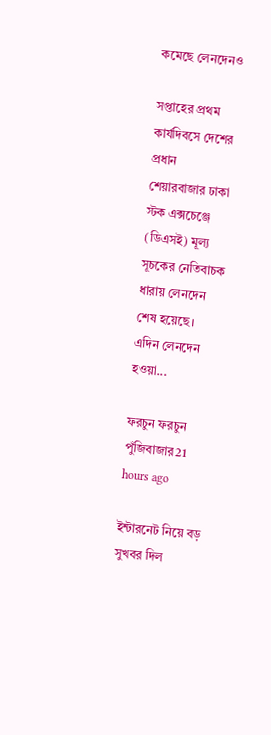কমেছে লেনদেনও

সপ্তাহের প্রথম কার্যদিবসে দেশের প্রধান শেয়ারবাজার ঢাকা স্টক এক্সচেঞ্জে (ডিএসই) মূল্য সূচকের নেতিবাচক ধারায় লেনদেন শেষ হয়েছে। এদিন লেনদেন হওয়া...

ফরচুন ফরচুন
পুঁজিবাজার21 hours ago

ইন্টারনেট নিয়ে বড় সুখবর দিল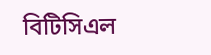বিটিসিএল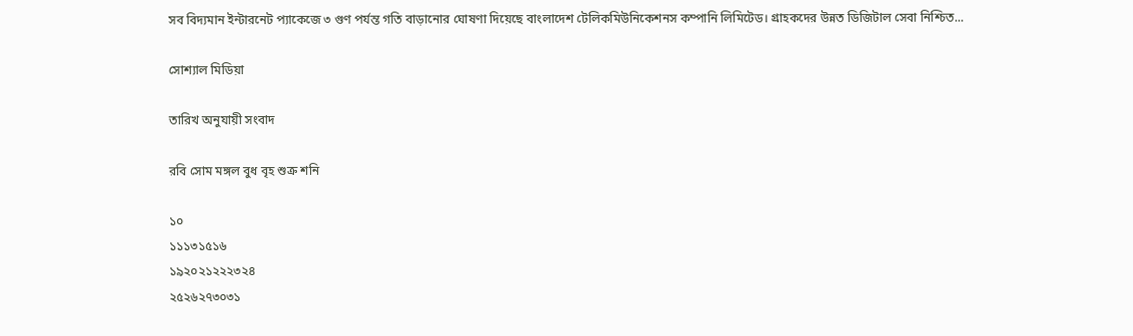সব বিদ্যমান ইন্টারনেট প্যাকেজে ৩ গুণ পর্যন্ত গতি বাড়ানোর ঘোষণা দিয়েছে বাংলাদেশ টেলিকমিউনিকেশনস কম্পানি লিমিটেড। গ্রাহকদের উন্নত ডিজিটাল সেবা নিশ্চিত...

সোশ্যাল মিডিয়া

তারিখ অনুযায়ী সংবাদ

রবি সোম মঙ্গল বুধ বৃহ শুক্র শনি

১০
১১১৩১৫১৬
১৯২০২১২২২৩২৪
২৫২৬২৭৩০৩১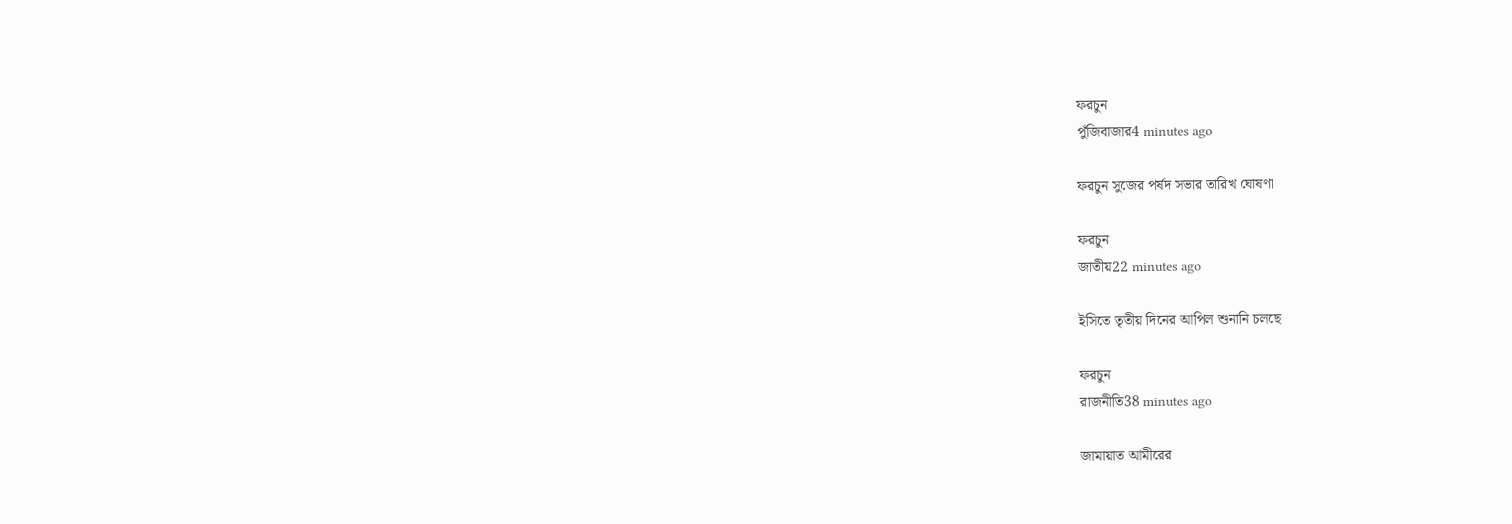ফরচুন
পুঁজিবাজার4 minutes ago

ফরচুন সুজের পর্ষদ সভার তারিখ ঘোষণা

ফরচুন
জাতীয়22 minutes ago

ইসিতে তৃতীয় দিনের আপিল শুনানি চলছে

ফরচুন
রাজনীতি38 minutes ago

জামায়াত আমীরের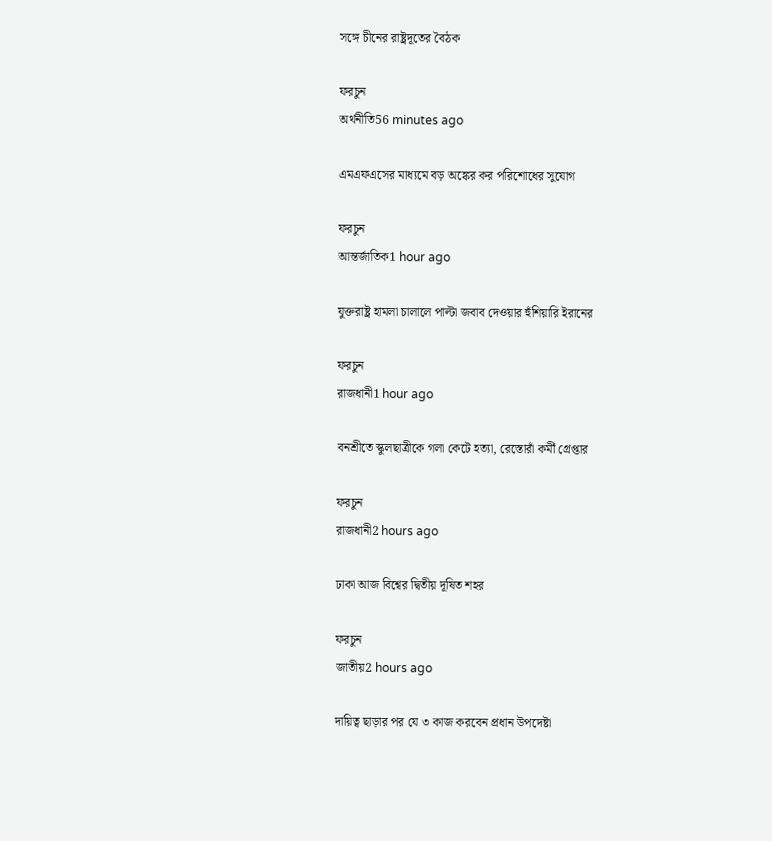সঙ্গে চীনের রাষ্ট্রদূতের বৈঠক

ফরচুন
অর্থনীতি56 minutes ago

এমএফএসের মাধ্যমে বড় অঙ্কের কর পরিশোধের সুযোগ

ফরচুন
আন্তর্জাতিক1 hour ago

যুক্তরাষ্ট্র হামলা চালালে পাল্টা জবাব দেওয়ার হুঁশিয়ারি ইরানের

ফরচুন
রাজধানী1 hour ago

বনশ্রীতে স্কুলছাত্রীকে গলা কেটে হত্যা, রেস্তোরাঁ কর্মী গ্রেপ্তার

ফরচুন
রাজধানী2 hours ago

ঢাকা আজ বিশ্বের দ্বিতীয় দূষিত শহর

ফরচুন
জাতীয়2 hours ago

দায়িত্ব ছাড়ার পর যে ৩ কাজ করবেন প্রধান উপদেষ্টা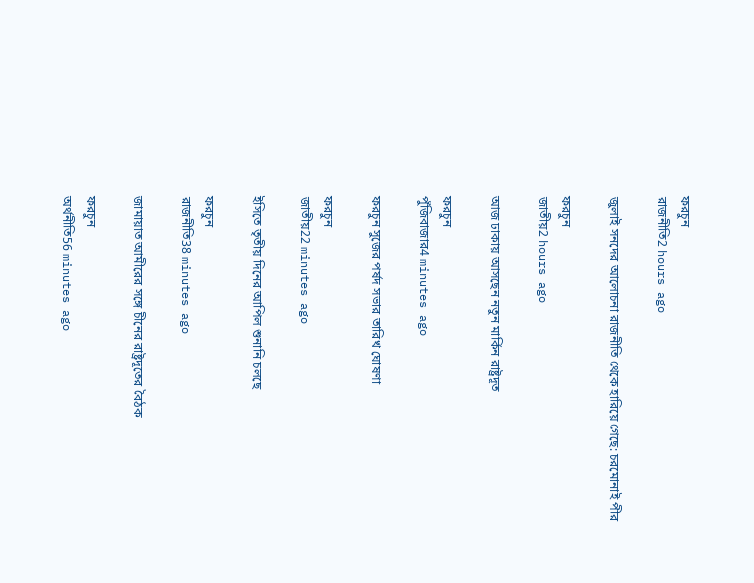ফরচুন
রাজনীতি2 hours ago

জুলাই সনদের আলোচনা রাজনীতি থেকে হারিয়ে গেছে: চরমোনাই পীর

ফরচুন
জাতীয়2 hours ago

আজ ঢাকায় আসছেন নতুন মার্কিন রাষ্ট্রদূত

ফরচুন
পুঁজিবাজার4 minutes ago

ফরচুন সুজের পর্ষদ সভার তারিখ ঘোষণা

ফরচুন
জাতীয়22 minutes ago

ইসিতে তৃতীয় দিনের আপিল শুনানি চলছে

ফরচুন
রাজনীতি38 minutes ago

জামায়াত আমীরের সঙ্গে চীনের রাষ্ট্রদূতের বৈঠক

ফরচুন
অর্থনীতি56 minutes ago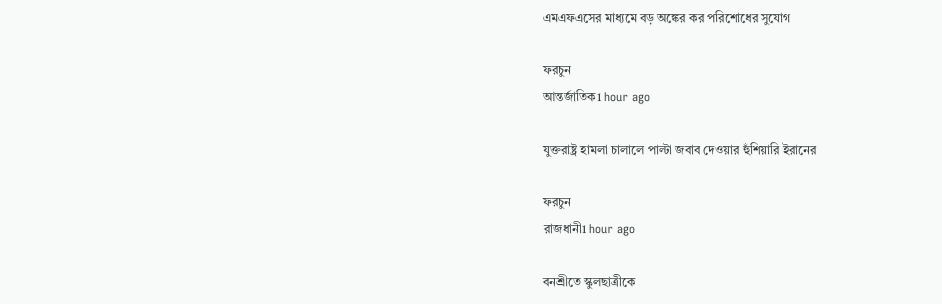এমএফএসের মাধ্যমে বড় অঙ্কের কর পরিশোধের সুযোগ

ফরচুন
আন্তর্জাতিক1 hour ago

যুক্তরাষ্ট্র হামলা চালালে পাল্টা জবাব দেওয়ার হুঁশিয়ারি ইরানের

ফরচুন
রাজধানী1 hour ago

বনশ্রীতে স্কুলছাত্রীকে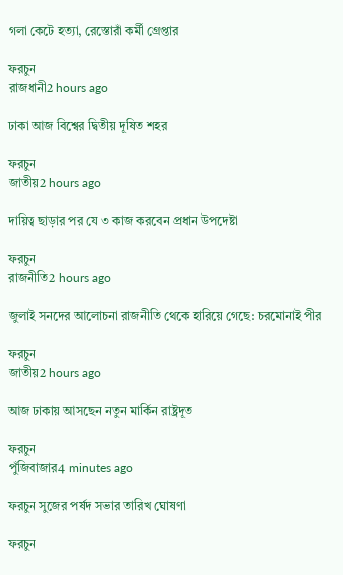গলা কেটে হত্যা, রেস্তোরাঁ কর্মী গ্রেপ্তার

ফরচুন
রাজধানী2 hours ago

ঢাকা আজ বিশ্বের দ্বিতীয় দূষিত শহর

ফরচুন
জাতীয়2 hours ago

দায়িত্ব ছাড়ার পর যে ৩ কাজ করবেন প্রধান উপদেষ্টা

ফরচুন
রাজনীতি2 hours ago

জুলাই সনদের আলোচনা রাজনীতি থেকে হারিয়ে গেছে: চরমোনাই পীর

ফরচুন
জাতীয়2 hours ago

আজ ঢাকায় আসছেন নতুন মার্কিন রাষ্ট্রদূত

ফরচুন
পুঁজিবাজার4 minutes ago

ফরচুন সুজের পর্ষদ সভার তারিখ ঘোষণা

ফরচুন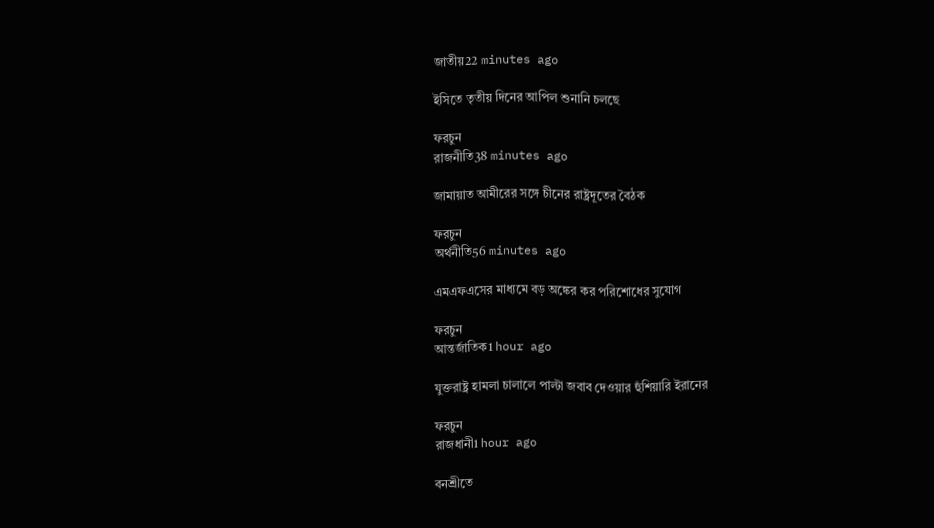জাতীয়22 minutes ago

ইসিতে তৃতীয় দিনের আপিল শুনানি চলছে

ফরচুন
রাজনীতি38 minutes ago

জামায়াত আমীরের সঙ্গে চীনের রাষ্ট্রদূতের বৈঠক

ফরচুন
অর্থনীতি56 minutes ago

এমএফএসের মাধ্যমে বড় অঙ্কের কর পরিশোধের সুযোগ

ফরচুন
আন্তর্জাতিক1 hour ago

যুক্তরাষ্ট্র হামলা চালালে পাল্টা জবাব দেওয়ার হুঁশিয়ারি ইরানের

ফরচুন
রাজধানী1 hour ago

বনশ্রীতে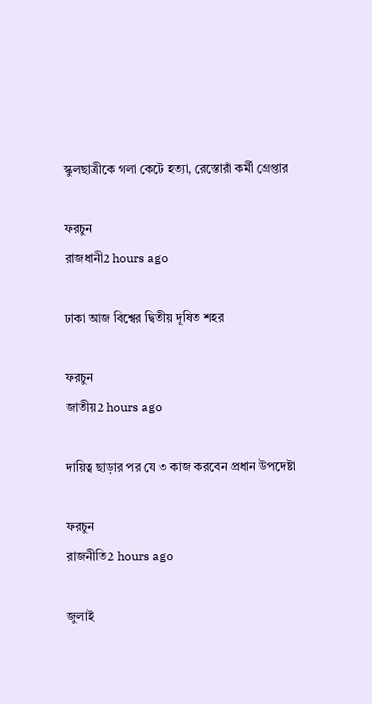স্কুলছাত্রীকে গলা কেটে হত্যা, রেস্তোরাঁ কর্মী গ্রেপ্তার

ফরচুন
রাজধানী2 hours ago

ঢাকা আজ বিশ্বের দ্বিতীয় দূষিত শহর

ফরচুন
জাতীয়2 hours ago

দায়িত্ব ছাড়ার পর যে ৩ কাজ করবেন প্রধান উপদেষ্টা

ফরচুন
রাজনীতি2 hours ago

জুলাই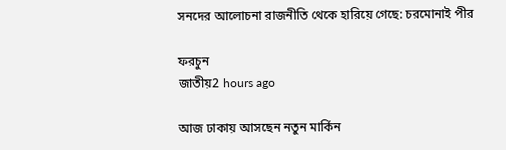সনদের আলোচনা রাজনীতি থেকে হারিয়ে গেছে: চরমোনাই পীর

ফরচুন
জাতীয়2 hours ago

আজ ঢাকায় আসছেন নতুন মার্কিন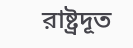রাষ্ট্রদূত